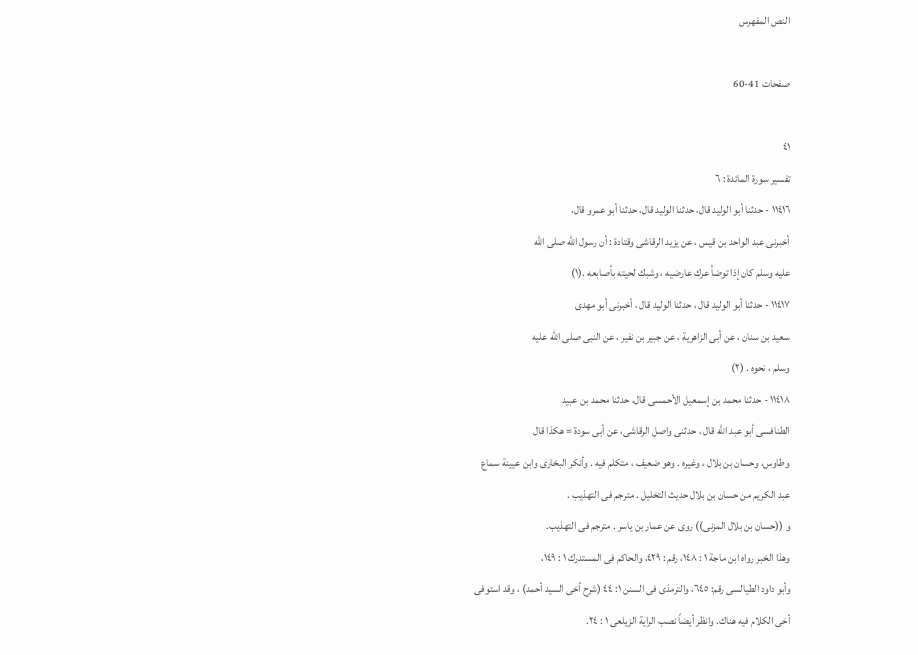النص المفهرس

صفحات 41-60

٤١
تفسير سورة المائدة : ٦
١١٤١٦ - حدثنا أبو الوليد قال، حدثنا الوليد قال، حدثنا أبو عمرو قال،
أخبرنى عبد الواحد بن قيس ، عن يزيد الرقاشى وقتادة : أن رسول اللّه صلى اللّه
عليه وسلم كان إذا توضأ عرك عارضيه ، وشبك لحيته بأصابعه .(١)
١١٤١٧ - حدثنا أبو الوليد قال ، حدثنا الوليد قال ، أخبرنى أبو مهدى
سعيد بن سنان ، عن أبى الزاهرية ، عن جبير بن نفير ، عن النبى صلى الله عليه
وسلم ، نحوه . (٢)
١١٤١٨ - حدثنا محمد بن إسمعيل الأحمسى قال، حدثنا محمد بن عبيد
الطنافسى أبو عبد الله قال ، حدثنى واصل الرقاشى، عن أبى سودة = هكذا قال
وطاوس، وحسان بن بلال ، وغيره . وهو ضعيف ، متكلم فيه . وأنكر البخارى وابن عيينة سماع
عبد الكريم من حسان بن بلال حديث التخليل . مترجم فى التهذيب .
و ((حسان بن بلال المزنى)) روى عن عمار بن ياسر . مترجم فى التهذيب.
وهذا الخبر رواه ابن ماجة ١ : ١٤٨، رقم : ٤٢٩، والحاكم فى المستدرك ١ : ١٤٩،
وأبو داود الطيالسى رقم: ٦٤٥، والترمذى فى السنن ١: ٤٤ (شرح أخى السيد أحمد) ، وقد استوفى
أخى الكلام فيه هناك. وانظر أيضاً نصب الراية الزيلعى ١ : ٢٤.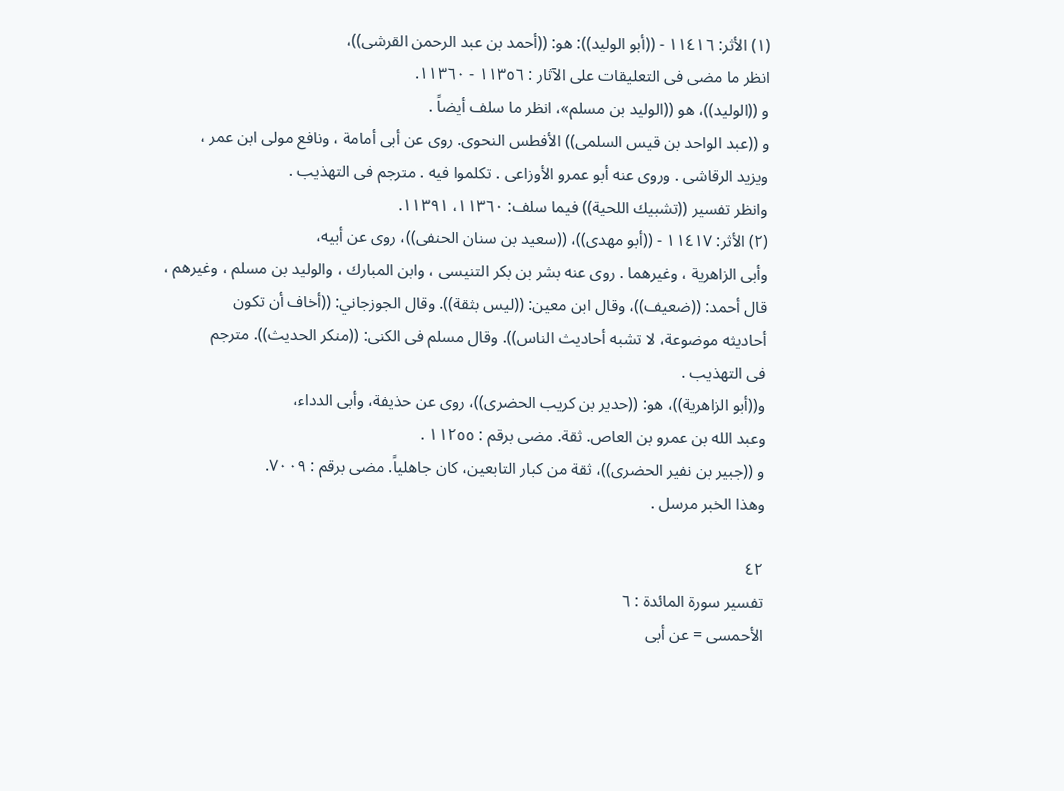(١) الأثر: ١١٤١٦ - ((أبو الوليد)): هو: ((أحمد بن عبد الرحمن القرشى))،
انظر ما مضى فى التعليقات على الآثار : ١١٣٥٦ - ١١٣٦٠.
و ((الوليد))، هو ((الوليد بن مسلم»، انظر ما سلف أيضاً .
و ((عبد الواحد بن قيس السلمى)) الأفطس النحوى. روى عن أبى أمامة ، ونافع مولى ابن عمر ،
ويزيد الرقاشى . وروى عنه أبو عمرو الأوزاعى . تكلموا فيه . مترجم فى التهذيب .
وانظر تفسير ((تشبيك اللحية)) فيما سلف: ١١٣٦٠، ١١٣٩١.
(٢) الأثر: ١١٤١٧ - ((أبو مهدى))، ((سعيد بن سنان الحنفى))، روى عن أبيه،
وأبى الزاهرية ، وغيرهما . روى عنه بشر بن بكر التنيسى ، وابن المبارك ، والوليد بن مسلم ، وغيرهم ،
قال أحمد: ((ضعيف))، وقال ابن معين: ((ليس بثقة)). وقال الجوزجاني: ((أخاف أن تكون
أحاديثه موضوعة، لا تشبه أحاديث الناس)). وقال مسلم فى الكنى: ((منكر الحديث)). مترجم
فى التهذيب .
و((أبو الزاهرية))، هو: ((حدير بن كريب الحضرى))، روى عن حذيفة، وأبى الدداء،
وعبد الله بن عمرو بن العاص. ثقة. مضى برقم : ١١٢٥٥ .
و ((جبير بن نفير الحضرى))، ثقة من كبار التابعين، كان جاهلياً. مضى برقم : ٧٠٠٩.
وهذا الخبر مرسل .

٤٢
تفسير سورة المائدة : ٦
الأحمسى = عن أبى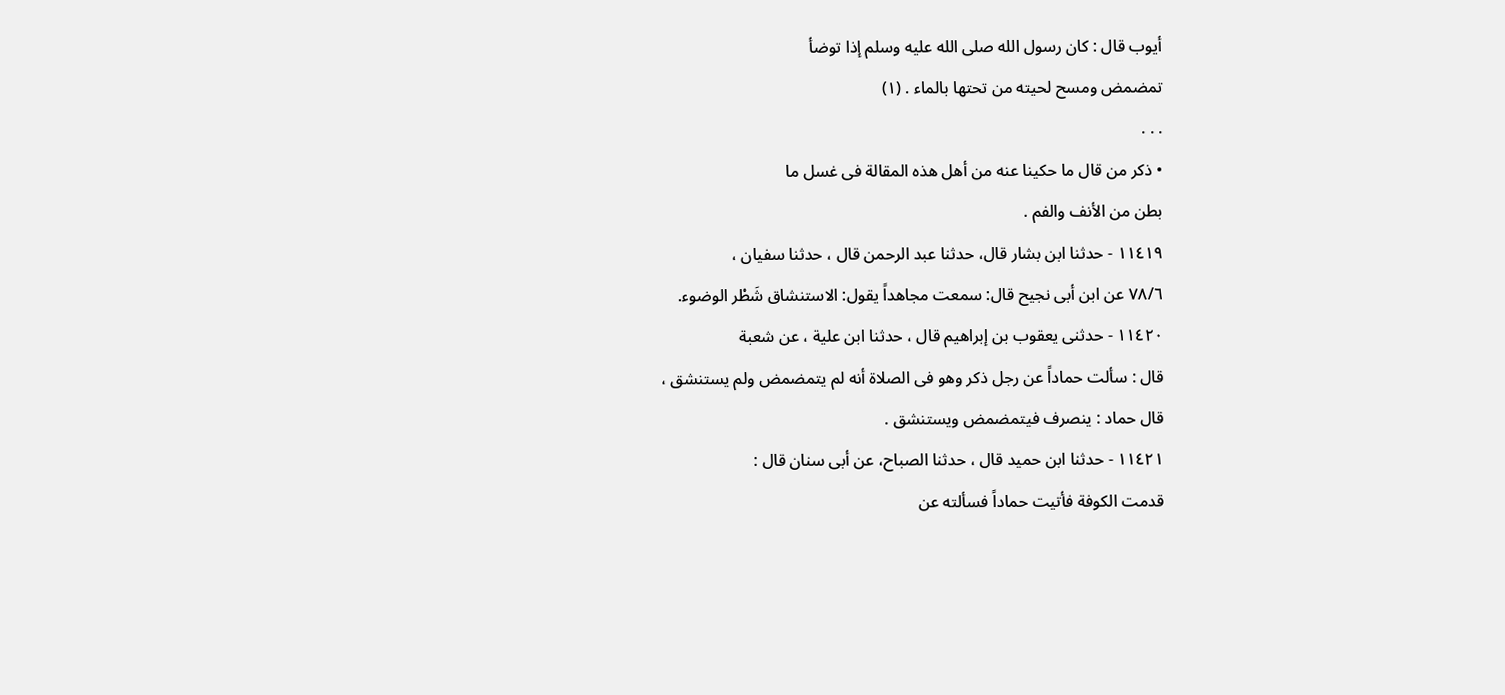أيوب قال : كان رسول الله صلى الله عليه وسلم إذا توضأ
تمضمض ومسح لحیته من تحتها بالماء . (١)
. . .
• ذكر من قال ما حكينا عنه من أهل هذه المقالة فى غسل ما
بطن من الأنف والفم .
١١٤١٩ - حدثنا ابن بشار قال، حدثنا عبد الرحمن قال ، حدثنا سفيان ،
٧٨/٦ عن ابن أبى نجيح قال: سمعت مجاهداً يقول: الاستنشاق شَطْر الوضوء.
١١٤٢٠ - حدثنى يعقوب بن إبراهيم قال ، حدثنا ابن علية ، عن شعبة
قال : سألت حماداً عن رجل ذكر وهو فى الصلاة أنه لم يتمضمض ولم يستنشق ،
قال حماد : ینصرف فيتمضمض ويستنشق .
١١٤٢١ - حدثنا ابن حميد قال ، حدثنا الصباح، عن أبى سنان قال :
قدمت الكوفة فأتيت حماداً فسألته عن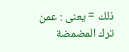ذلك = يعنى : عمن ترك المضمضة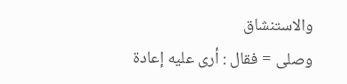والاستنشاق
وصلى = فقال : أرى عليه إعادة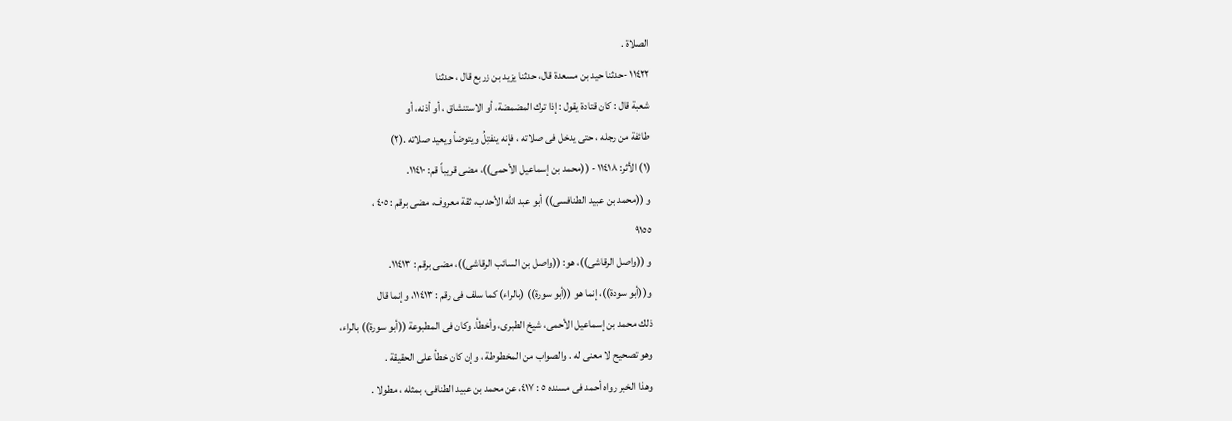الصلاة .
١١٤٢٢ -حدثنا حید بن مسعدة قال، حدثنا یزید بن زربع قال ، حدثنا
شعبة قال : كان قتادة يقول : إذا ترك المضمضة، أو الاستنشاق ، أو أذنه، أو
طائفة من رجله ، حتى يدخل فى صلاته ، فإنه ينفتِلُ ويتوضأ ويعيد صلاته .(٢)
(١) الأثر: ١١٤١٨ - ((محمد بن إسماعيل الأحمى))، مضى قريباً قم: ١١٤١٠.
و ((محمد بن عبيد الطنافسى)) أبو عبد الله الأحدب، ثقة معروف، مضى برقم : ٤٠٥ ،
٩١٥٥
و ((واصل الرقاشى))، هو: ((واصل بن السائب الرقاشى))، مضى برقم : ١١٤١٣.
و((أبو سودة))، إنما هو ((أبو سورة)) (بالراء) كما سلف فى رقم : ١١٤١٣، وإنما قال
ذلك محمد بن إسماعيل الأحمى، شيخ الطبرى، وأخطأ. وكان فى المطبوعة ((أبو سورة)) بالراء،
وهو تصحيح لا معنى له . والصواب من المخطوطة ، وإن كان خطأ على الحقيقة .
وهذا الخبر رواه أحمد فى مسنده ٥ : ٤١٧، عن محمد بن عبيد الطنافى، بمثله ، مطولا .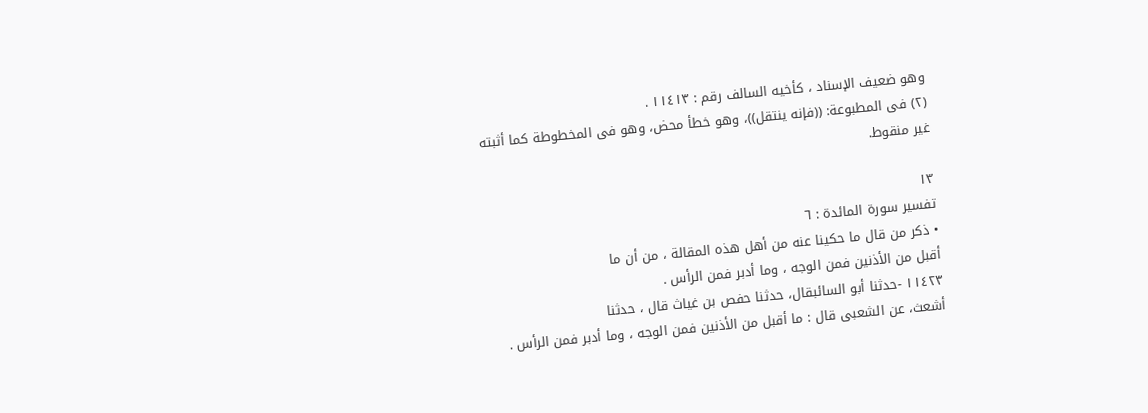وهو ضعيف الإسناد ، كأخيه السالف رقم : ١١٤١٣ .
(٢) فى المطبوعة: ((فإنه ينتقل))، وهو خطأ محض، وهو فى المخطوطة كما أثبته غير منقوط.

١٣
تفسير سورة المائدة : ٦
• ذكر من قال ما حكينا عنه من أهل هذه المقالة ، من أن ما
أقبل من الأذنین فمن الوجه ، وما أدبر فمن الرأس .
١١٤٢٣ -حدثنا أبو السائبقال، حدثنا حفص بن غياث قال ، حدثنا
أشعث، عن الشعبى قال : ما أقبل من الأذنين فمن الوجه ، وما أدبر فمن الرأس .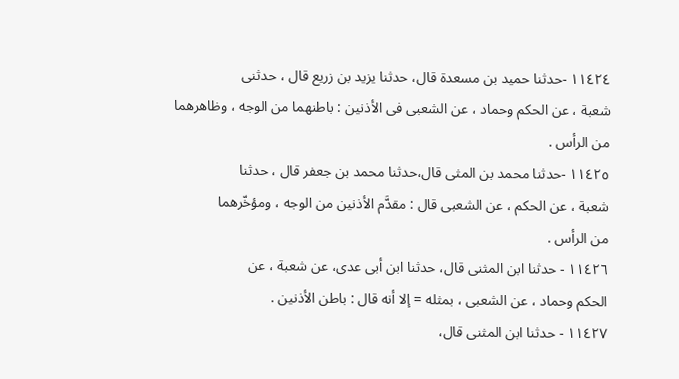١١٤٢٤ -حدثنا حمید بن مسعدة قال، حدثنا یزید بن زريع قال ، حدثنی
شعبة ، عن الحكم وحماد ، عن الشعبى فى الأذنين : باطنهما من الوجه ، وظاهرهما
من الرأس .
١١٤٢٥ -حدثنا محمد بن المثی قال،حدثنا محمد بن جعفر قال ، حدثنا
شعبة ، عن الحكم ، عن الشعبى قال : مقدَّم الأذنين من الوجه ، ومؤخّرهما
من الرأس .
١١٤٢٦ - حدثنا ابن المثنى قال، حدثنا ابن أبى عدى، عن شعبة ، عن
الحكم وحماد ، عن الشعبى ، بمثله = إلا أنه قال : باطن الأذنين .
١١٤٢٧ - حدثنا ابن المثنى قال،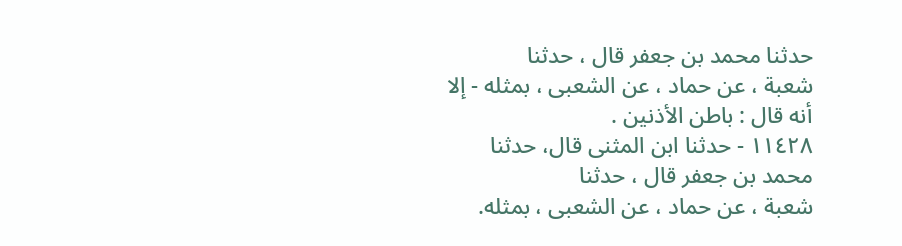حدثنا محمد بن جعفر قال ، حدثنا
شعبة ، عن حماد ، عن الشعبى ، بمثله - إلا أنه قال : باطن الأذنين .
١١٤٢٨ - حدثنا ابن المثنى قال، حدثنا محمد بن جعفر قال ، حدثنا
شعبة ، عن حماد ، عن الشعبى ، بمثله.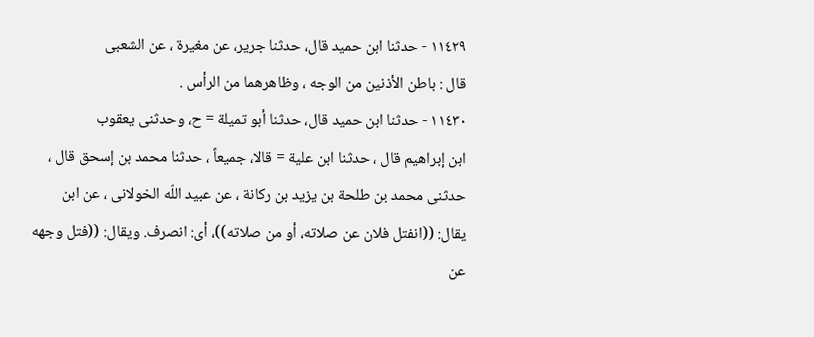١١٤٢٩ - حدثنا ابن حميد قال، حدثنا جرير، عن مغيرة ، عن الشعبى
قال : باطن الأذنين من الوجه ، وظاهرهما من الرأس .
١١٤٣٠ - حدثنا ابن حميد قال، حدثنا أبو تميلة = ح، وحدثنى يعقوب
ابن إبراهيم قال ، حدثنا ابن علية = قالا، جميعاً ، حدثنا محمد بن إسحق قال ،
حدثنى محمد بن طلحة بن يزيد بن ركانة ، عن عبيد اللّه الخولانى ، عن ابن
يقال: ((انفتل فلان عن صلاته، أو من صلاته))، أى: انصرف. ويقال: ((فتل وجهه
عن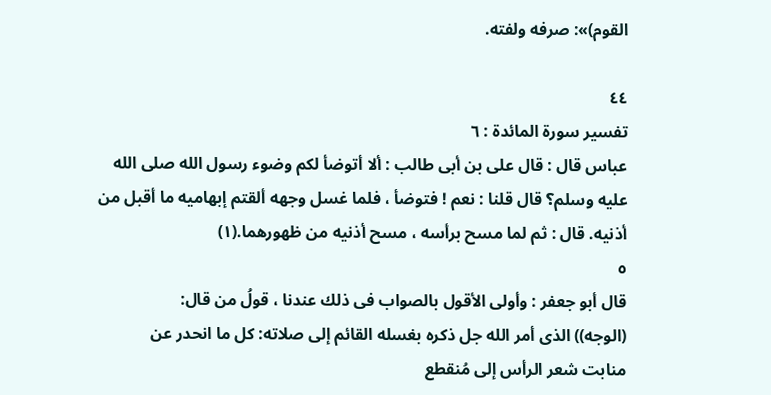القوم)»: صرفه ولفته.

٤٤
تفسير سورة المائدة : ٦
عباس قال : قال على بن أبى طالب : ألا أتوضأ لكم وضوء رسول الله صلى الله
عليه وسلم؟ قال قلنا : نعم ! فتوضأ ، فلما غسل وجهه ألقتم إبهاميه ما أقبل من
أذنيه. قال : ثم لما مسح برأسه ، مسح أذنيه من ظهورهما.(١)
٥
قال أبو جعفر : وأولى الأقول بالصواب فى ذلك عندنا ، قولُ من قال:
(الوجه)) الذى أمر الله جل ذكره بغسله القائم إلى صلاته: كل ما انحدر عن
منابت شعر الرأس إلى مُنقطع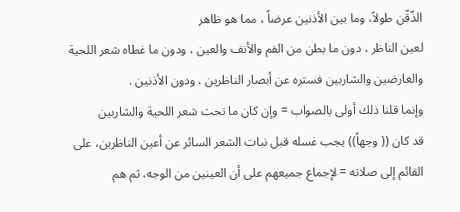الذّقّن طولاً، وما بين الأذنين عرضاً ، مما هو ظاهر
لعين الناظر ، دون ما بطن من الفم والأنف والعين ، ودون ما غطاه شعر اللحية
والعارضين والشاربين فستره عن أبصار الناظرين ، ودون الأذنين .
وإنما قلنا ذلك أولى بالصواب = وإن كان ما تحت شعر اللحية والشاربين
قد كان (( وجهاً)) يجب غسله قبل نبات الشعر السائر عن أعين الناظرين، على
القائم إلى صلاته = لإجماع جميعهم على أن العينين من الوجه، ثم هم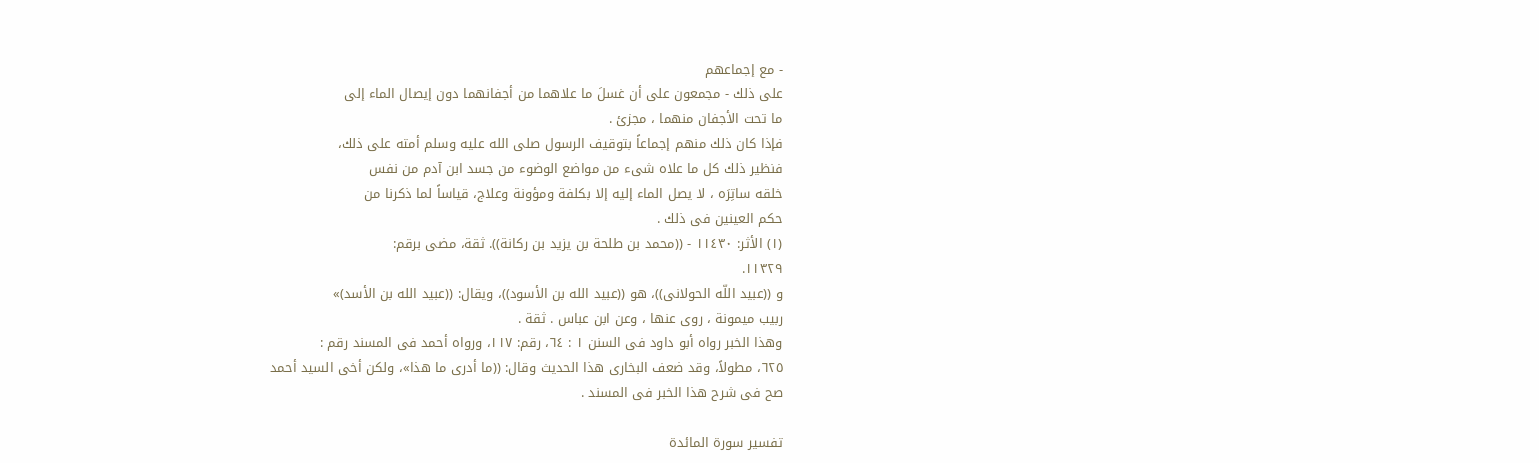- مع إجماعهم
على ذلك - مجمعون على أن غسلَ ما علاهما من أجفانهما دون إيصال الماء إلى
ما تحت الأجفان منهما ، مجزئ .
فإذا كان ذلك منهم إجماعاً بتوقيف الرسول صلى الله عليه وسلم أمته على ذلك،
فنظير ذلك كل ما علاه شىء من مواضع الوضوء من جسد ابن آدم من نفس
خلقه ساتِرَه ، لا يصل الماء إليه إلا بكلفة ومؤونة وعلاج، قياساً لما ذكرنا من
حكم العينين فى ذلك .
(١) الأثر: ١١٤٣٠ - ((محمد بن طلحة بن يزيد بن ركانة)). ثقة، مضى برقم:
١١٣٢٩.
و ((عبيد اللّه الحولانى))، هو ((عبيد الله بن الأسود))، ويقال: ((عبيد الله بن الأسد)»
ربيب ميمونة ، روى عنها ، وعن ابن عباس . ثقة .
وهذا الخبر رواه أبو داود فى السنن ١ : ٦٤، رقم: ١١٧، ورواه أحمد فى المسند رقم :
٦٢٥، مطولاً، وقد ضعف البخارى هذا الحديث وقال: ((ما أدرى ما هذا»، ولكن أخى السيد أحمد
صح فى شرح هذا الخبر فى المسند .

تفسير سورة المائدة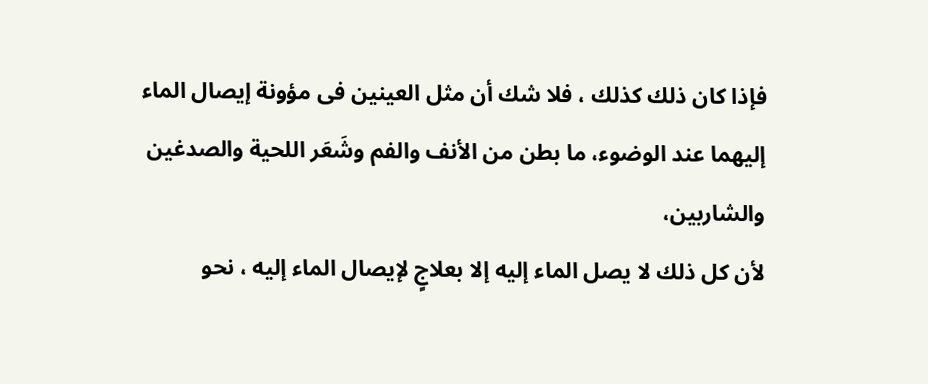فإذا كان ذلك كذلك ، فلا شك أن مثل العينين فى مؤونة إيصال الماء
إليهما عند الوضوء، ما بطن من الأنف والفم وشَعَر اللحية والصدغين والشاربين،
لأن كل ذلك لا يصل الماء إليه إلا بعلاجٍ لإيصال الماء إليه ، نحو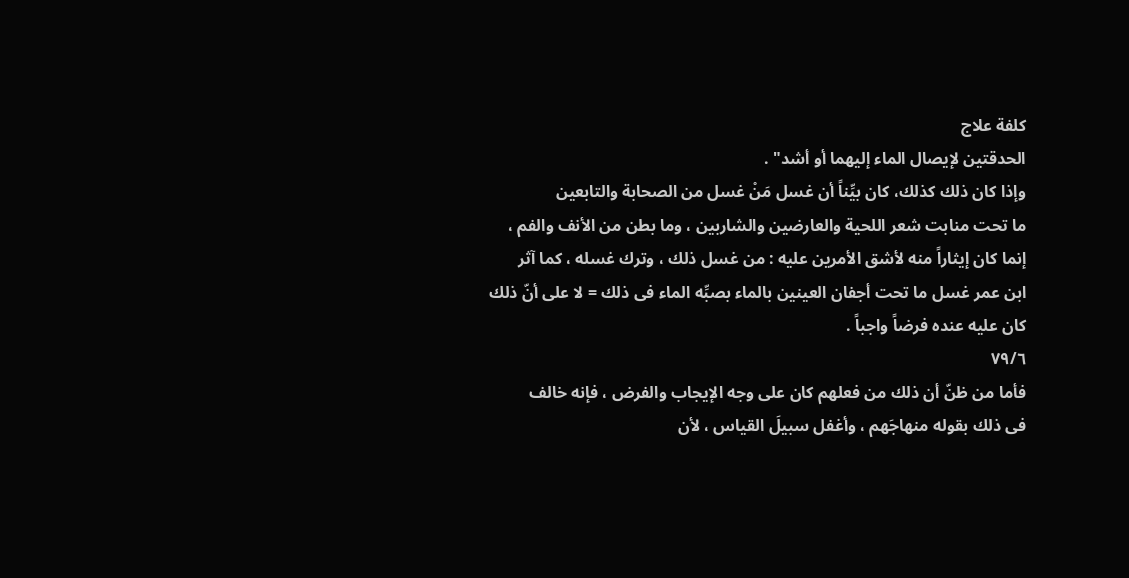كلفة علاج
الحدقتين لإيصال الماء إليهما أو أشد" .
وإذا كان ذلك كذلك، كان بيِّناً أن غسل مَنْ غسل من الصحابة والتابعين
ما تحت منابت شعر اللحية والعارضين والشاربين ، وما بطن من الأنف والفم ،
إنما كان إيثاراً منه لأشق الأمرين عليه : من غسل ذلك ، وترك غسله ، كما آثر
ابن عمر غسل ما تحت أجفان العينين بالماء بصبِّه الماء فى ذلك = لا على أنّ ذلك
كان عليه عنده فرضاً واجباً .
٧٩/٦
فأما من ظنّ أن ذلك من فعلهم كان على وجه الإيجاب والفرض ، فإنه خالف
فى ذلك بقوله منهاجَهم ، وأغفل سبيلَ القياس ، لأن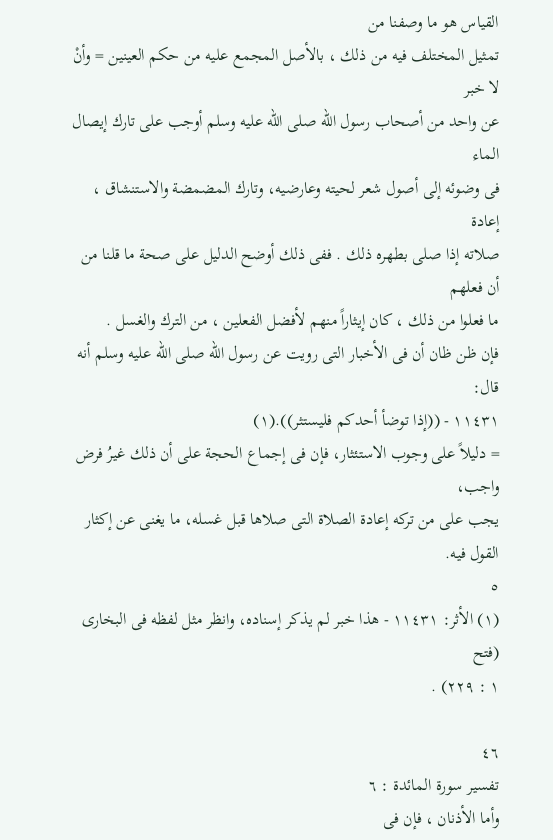القياس هو ما وصفنا من
تمثيل المختلف فيه من ذلك ، بالأصل المجمع عليه من حكم العينين = وأنْ لا خبر
عن واحد من أصحاب رسول الله صلى الله عليه وسلم أوجب على تارك إيصال الماء
فى وضوئه إلى أصول شعر لحيته وعارضيه، وتارك المضمضة والاستنشاق ، إعادة
صلاته إذا صلى بطهره ذلك . ففى ذلك أوضح الدليل على صحة ما قلنا من أن فعلهم
ما فعلوا من ذلك ، كان إيثاراً منهم لأفضل الفعلين ، من الترك والغسل .
فإن ظن ظان أن فى الأخبار التى رويت عن رسول الله صلى الله عليه وسلم أنه قال:
١١٤٣١ - ((إذا توضأ أحدكم فليستثر)).(١)
= دليلاً على وجوب الاستئثار، فإن فى إجماع الحجة على أن ذلك غيرُ فرض واجب،
يجب على من تركه إعادة الصلاة التى صلاها قبل غسله، ما يغنى عن إكثار القول فيه.
٥
(١) الأثر: ١١٤٣١ - هذا خبر لم يذكر إسناده، وانظر مثل لفظه فى البخارى (فتح
١ : ٢٢٩) .

٤٦
تفسير سورة المائدة : ٦
وأما الأذنان ، فإن فى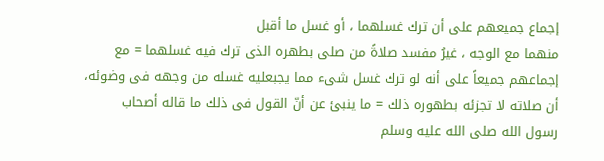إجماع جميعهم على أن ترك غسلهما ، أو غسل ما أقبل
منهما مع الوجه ، غيرُ مفسد صلاةً من صلى بطهره الذى ترك فيه غسلهما = مع
إجماعهم جميعاً على أنه لو ترك غسل شىء مما يجبعليه غسله من وجهه فى وضوئه،
أن صلاته لا تجزئه بطهوره ذلك = ما ينبئ عن أنّ القول فى ذلك ما قاله أصحاب
رسول الله صلى الله عليه وسلم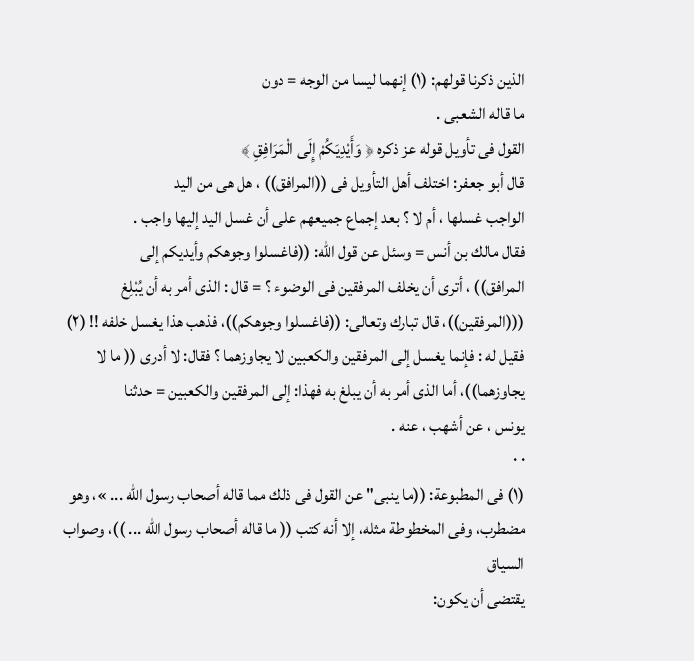الذين ذكرنا قولهم: (١) إنهما ليسا من الوجه = دون
ما قاله الشعبى .
القول فى تأويل قوله عز ذكره ﴿ وَأَيْدِيَكُمْ إِلَى الْمَرَافِقِ ﴾
قال أبو جعفر: اختلف أهل التأويل فى ((المرافق)) ، هل هى من اليد
الواجب غسلها ، أم لا ؟ بعد إجماع جميعهم على أن غسل اليد إليها واجب .
فقال مالك بن أنس = وسئل عن قول الله: ((فاغسلوا وجوهكم وأيديكم إلى
المرافق)) ، أترى أن يخلف المرفقين فى الوضوء ؟ = قال : الذى أمر به أن يُبْلِغ
(((المرفقين))، قال تبارك وتعالى: ((فاغسلوا وجوهكم))، فذهب هذا يغسل خلفه !! (٢)
فقيل له : فإنما يغسل إلى المرفقين والكعبين لا يجاوزهما ؟ فقال: لا أدرى (( ما لا
يجاوزهما))، أما الذى أمر به أن يبلغ به فهذا: إلى المرفقين والكعبين = حدثنا
یونس ، عن أشهب ، عنه .
٠ ٠
(١) فى المطبوعة: ((ما ينبى" عن القول فى ذلك مما قاله أصحاب رسول الله ... »، وهو
مضطرب، وفى المخطوطة مثله، إلا أنه كتب (( ما قاله أصحاب رسول الله ... ))، وصواب السياق
يقتضى أن يكون: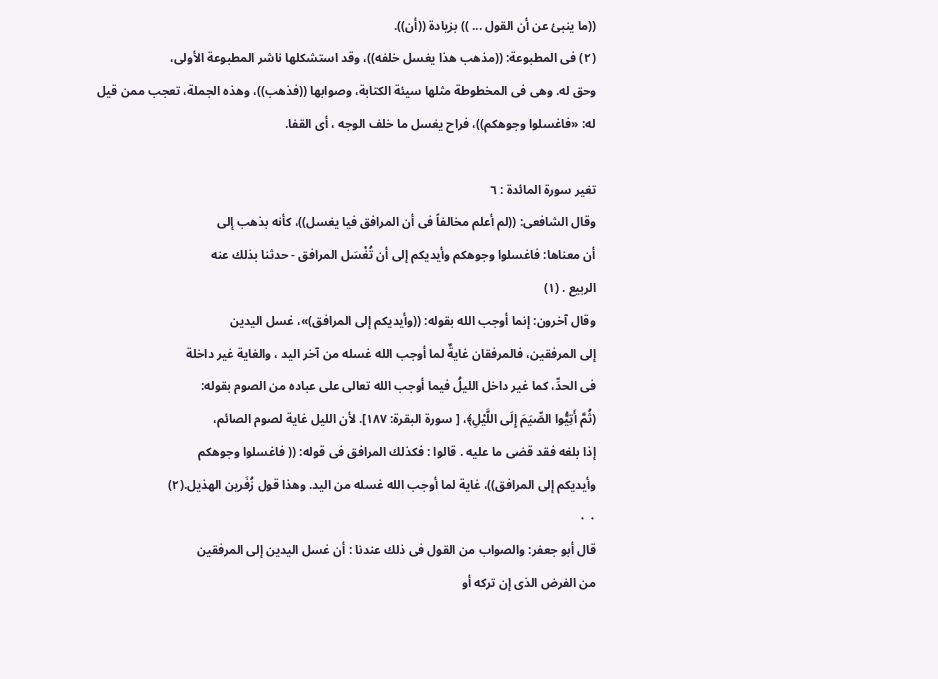((ما ينبئ عن أن القول ... )) بزيادة ((أن)).
(٢) فى المطبوعة: ((مذهب هذا يغسل خلفه))، وقد استشكلها ناشر المطبوعة الأولى،
وحق له. وهى فى المخطوطة مثلها سيئة الكتابة، وصوابها ((فذهب))، وهذه الجملة، تعجب ممن قيل
له: «فاغسلوا وجوهكم))، فراح يغسل ما خلف الوجه ، أى القفا.

تغير سورة المائدة : ٦
وقال الشافعى: ((لم أعلم مخالفاً فى أن المرافق فيا يغسل))، كأنه بذهب إلى
أن معناها: فاغسلوا وجوهكم وأيديكم إلى أن تُغْسَل المرافق - حدثنا بذلك عنه
الربيع . (١)
وقال آخرون: إنما أوجب الله بقوله: ((وأيديكم إلى المرافق)»، غسل اليدين
إلى المرفقين، فالمرفقان غايةٌ لما أوجب الله غسله من آخر اليد ، والغاية غير داخلة
فى الحدِّ، كما غير داخل الليلُ فيما أوجب الله تعالى على عباده من الصوم بقوله:
(ثُمَّ أَتِيُّوا الصِّيَمَ إِلَى اللَّيْلِ﴾، [ سورة البقرة: ١٨٧]. لأن الليل غاية لصوم الصائم،
إذا بلغه فقد قضى ما عليه . قالوا : فكذلك المرافق فى قوله: (( فاغسلوا وجوهكم
وأيديكم إلى المرافق))، غاية لما أوجب الله غسله من اليد. وهذا قول زُفَرين الهذيل.(٢)
٠ ٠
قال أبو جعفر: والصواب من القول فى ذلك عندنا : أن غسل اليدين إلى المرفقين
من الفرض الذى إن تركه أو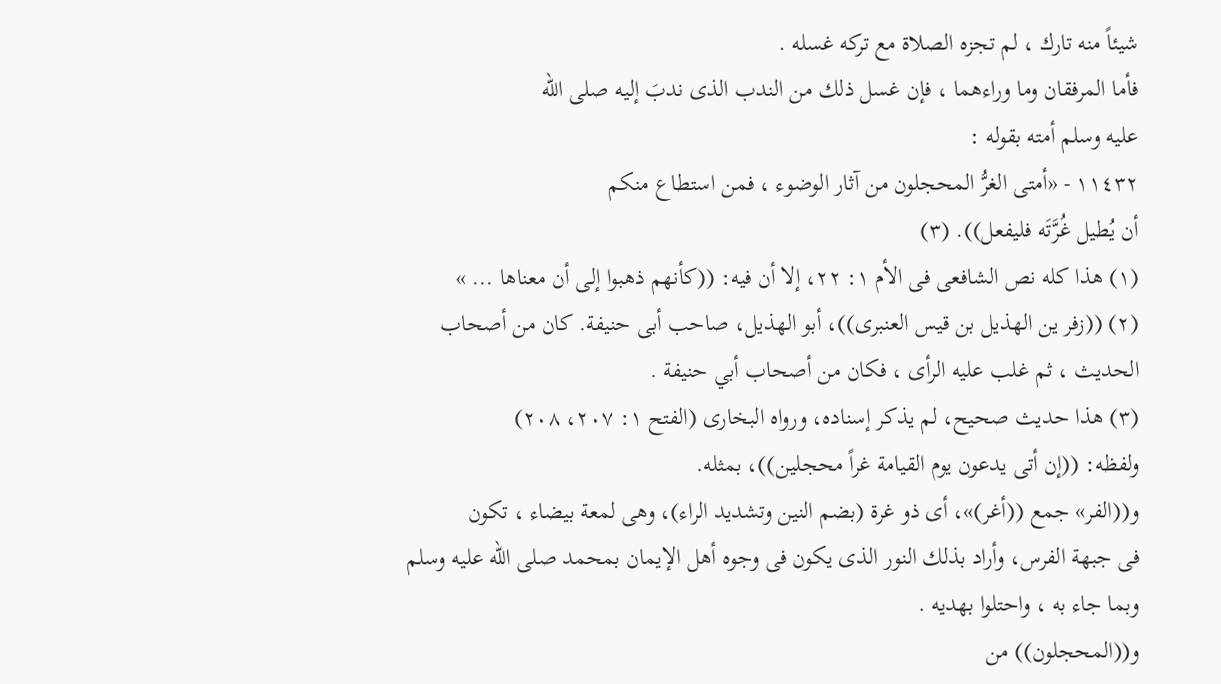شيئاً منه تارك ، لم تجزه الصلاة مع تركه غسله .
فأما المرفقان وما وراءهما ، فإن غسل ذلك من الندب الذى ندبَ إليه صلى اللّه
عليه وسلم أمته بقوله :
١١٤٣٢ - «أمتى الغرُّ المحجلون من آثار الوضوء ، فمن استطاع منكم
أن يُطيل غُرَّتَه فليفعل)). (٣)
(١) هذا كله نص الشافعى فى الأم ١: ٢٢، إلا أن فيه: ((كأنهم ذهبوا إلى أن معناها ... »
(٢) ((زفر ين الهذيل بن قيس العنبرى))، أبو الهذيل، صاحب أبى حنيفة. كان من أصحاب
الحديث ، ثم غلب عليه الرأى ، فكان من أصحاب أبي حنيفة .
(٣) هذا حديث صحيح، لم يذكر إسناده، ورواه البخارى (الفتح ١: ٢٠٧، ٢٠٨)
ولفظه: ((إن أتى يدعون يوم القيامة غراً محجلين))، بمثله.
و((الفر» جمع ((أغر)»، أى ذو غرة (بضم النين وتشديد الراء)، وهى لمعة بيضاء ، تكون
فى جبهة الفرس، وأراد بذلك النور الذى يكون فى وجوه أهل الإيمان بمحمد صلى الله عليه وسلم
وبما جاء به ، واحتلوا بهديه .
و((المحجلون)) من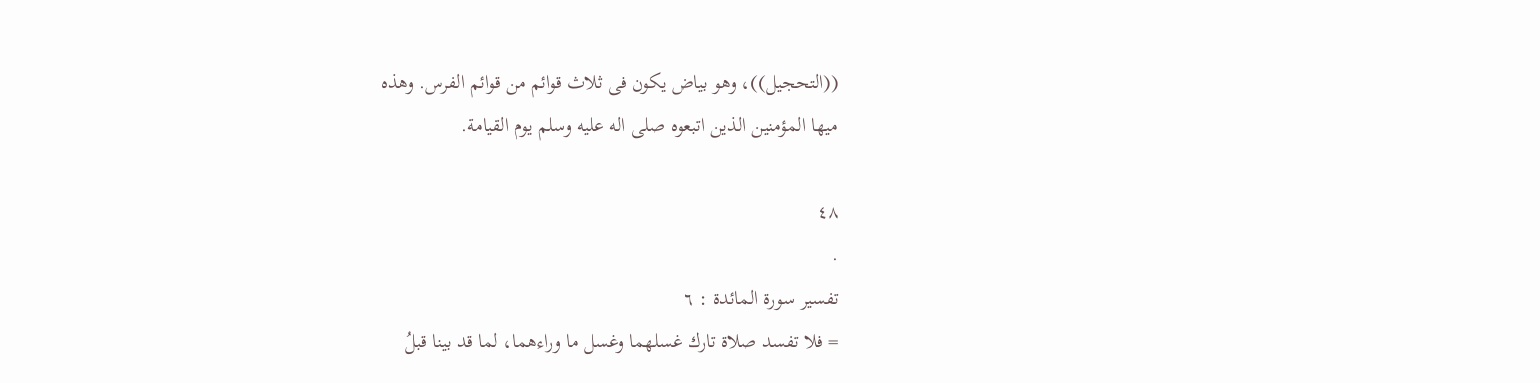((التحجيل))، وهو بياض يكون فى ثلاث قوائم من قوائم الفرس. وهذه
ميها المؤمنين الذين اتبعوه صلى اله عليه وسلم يوم القيامة.

٤٨
.
تفسير سورة المائدة : ٦
= فلا تفسد صلاة تارك غسلهما وغسل ما وراءهما، لما قد بينا قبلُ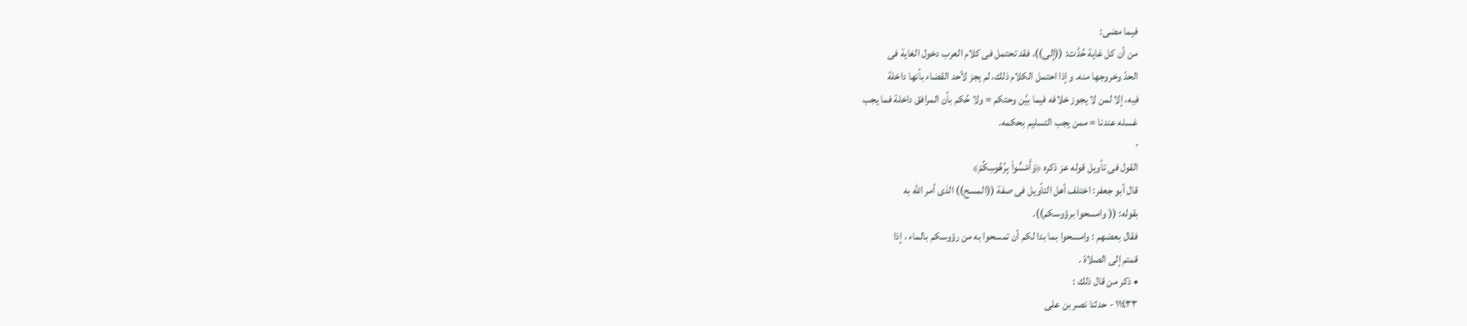فيما مضى:
من أن كل غاية حُدَّت: ((إلى))، فقد تحتمل فى كلام العرب دخول الغاية فى
الحدّ وخروجها منه. وإذا احتمل الكلام ذلك، لم يجز لأحد القضاء بأنها داخلة
فيه، إلا لمن لا يجوز خلافه فيما بيَّن وحتكم = ولا حُكم بأن المرافق داخلة فما يجب
غسله عندنا = ممن يجب التسليم بحكمه.
٠
القول فى تأويل قوله عز ذكره ﴿وَأَمْسَُواْ بِرُهُوسِكُمْ﴾
قال أبو جعفر: اختلف أهل التأويل فى صفة ((المسح)) الذى أمر الله به
بقوله: (( وامسحوا برؤوسكم)).
فقال بعضهم : وامسحوا بما بدا لكم أن تمسحوا به من رؤوسكم بالماء ، إذا
قمتم إلى الصلاة .
• ذكر من قال ذلك :
١١٤٣٣ - حدثنا نصر بن على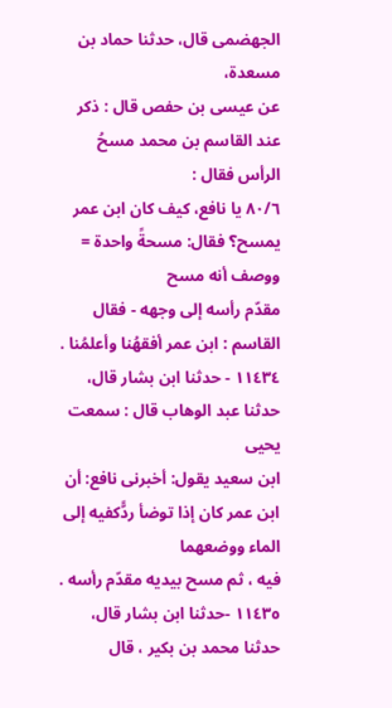الجهضمى قال، حدثنا حماد بن مسعدة،
عن عيسى بن حفص قال : ذكر عند القاسم بن محمد مسحُ الرأس فقال :
٨٠/٦ يا نافع، كيف كان ابن عمر يمسح؟ فقال: مسحةً واحدة = ووصف أنه مسح
مقدّم رأسه إلى وجهه - فقال القاسم : ابن عمر أفقهُنا وأعلمُنا .
١١٤٣٤ - حدثنا ابن بشار قال، حدثنا عبد الوهاب قال : سمعت يحيى
ابن سعيد يقول: أخبرنى نافع: أن ابن عمر كان إذا توضأ ردًّكفيه إلى الماء ووضعهما
فيه ، ثم مسح بیدیه مقدّم رأسه .
١١٤٣٥ -حدثنا ابن بشار قال، حدثنا محمد بن بکیر ، قال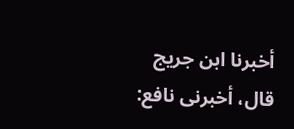أخبرنا ابن جريج
قال، أخبرنى نافع: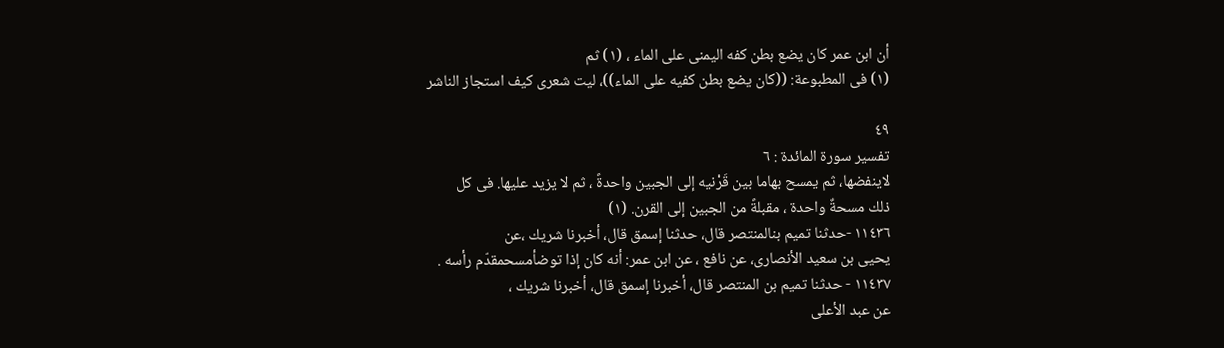أن ابن عمر كان يضع بطن كفه اليمنى على الماء ، (١) ثم
(١) فى المطبوعة: ((كان يضع بطن كفيه على الماء))، ليت شعرى كيف استجاز الناشر

٤٩
تفسير سورة المائدة : ٦
لاينفضها، ثم يمسح بهاما بين قَرْنيه إلى الجبين واحدةً ، ثم لا يزيد عليها. فى كل
ذلك مسحةٌ واحدة ، مقبلةً من الجبين إلى القرن. (١)
١١٤٣٦ -حدثنا تميم بنالمنتصر قال، حدثنا إسمق قال، أخبرنا شریك ،عن
يحيى بن سعيد الأنصارى، عن نافع ، عن ابن عمر: أنه كان إذا توضأمسحمقدّم رأسه .
١١٤٣٧ - حدثنا تميم بن المنتصر قال، أخبرنا إسمق قال، أخبرنا شريك ،
عن عبد الأعلى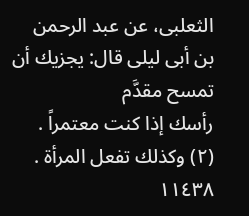الثعلبى، عن عبد الرحمن بن أبى ليلى قال: يجزيك أن تمسح مقدَّم
رأسك إذا كنت معتمراً . (٢) وكذلك تفعل المرأة .
١١٤٣٨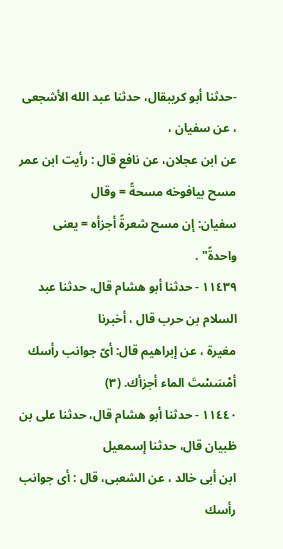-حدثنا أبو کریبقال، حدثنا عبد الله الأشجعی ، عن سفيان ،
عن ابن عجلان، عن نافع قال : رأيت ابن عمر مسح بيافوخه مسحةً = وقال
سفيان: إن مسح شعرةً أجزأه = يعنى واحدةً" .
١١٤٣٩ - حدثنا أبو هشام قال، حدثنا عبد السلام بن حرب قال ، أخبرنا
مغيرة ، عن إبراهيم قال: أىّ جوانب رأسك أمْسَسْتَ الماء أجزأك. (٣)
١١٤٤٠ - حدثنا أبو هشام قال، حدثنا على بن ظبيان قال، حدثنا إسمعيل
ابن أبى خالد ، عن الشعبى، قال : أى جوانب رأسك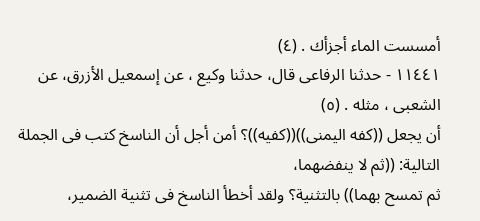أمسست الماء أجزأك . (٤)
١١٤٤١ - حدثنا الرفاعى قال، حدثنا وكيع ، عن إسمعيل الأزرق، عن
الشعبى ، مثله . (٥)
أن يجعل ((كفه اليمنى))((كفيه))؟ أمن أجل أن الناسخ كتب فى الجملة التالية: ((ثم لا ينفضهما،
ثم تمسح بهما)) بالتثنية؟ ولقد أخطأ الناسخ فى تثنية الضمير،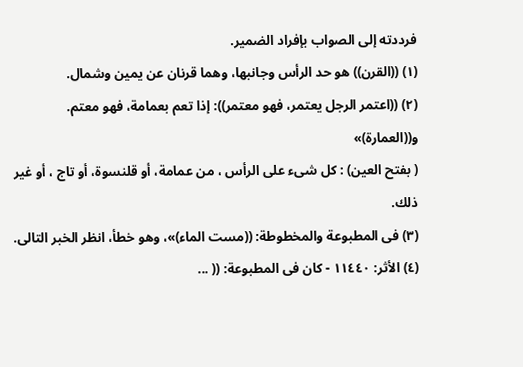فرددته إلى الصواب بإفراد الضمير.
(١) ((القرن)) هو حد الرأس وجانبها، وهما قرنان عن يمين وشمال.
(٢) ((اعتمر الرجل يعتمر، فهو معتمر)): إذا تعم بعمامة، فهو معتم. و((العمارة)»
( بفتح العين) : كل شىء على الرأس ، من عمامة، أو قلنسوة، أو تاج ، أو غير ذلك.
(٣) فى المطبوعة والمخطوطة: ((مست الماء)»، وهو خطأ، انظر الخبر التالى.
(٤) الأثر: ١١٤٤٠ - كان فى المطبوعة: (( ...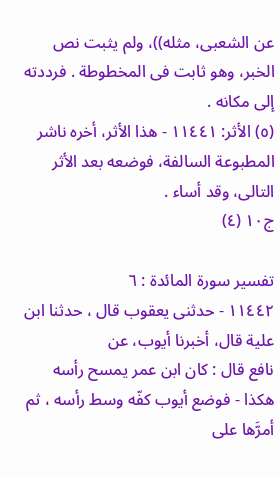عن الشعبى، مثله))، ولم يثبت نص
الخبر، وهو ثابت فى المخطوطة . فرددته إلى مكانه .
(٥) الأثر: ١١٤٤١ - هذا الأثر، أخره ناشر المطبوعة السالفة، فوضعه بعد الأثر
التالى، وقد أساء .
ج١٠ (٤)

تفسير سورة المائدة : ٦
١١٤٤٢ - حدثنى يعقوب قال ، حدثنا ابن علية قال، أخبرنا أيوب، عن
نافع قال : كان ابن عمر يمسح رأسه هكذا - فوضع أيوب كفّه وسط رأسه ، ثم
أمرَّها على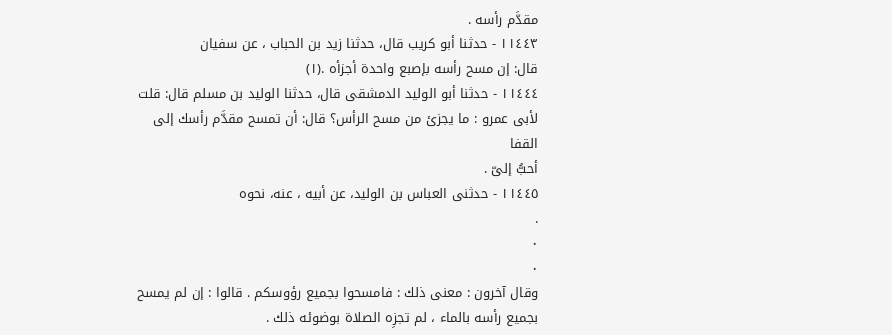مقدَّم رأسه .
١١٤٤٣ - حدثنا أبو كريب قال، حدثنا زيد بن الحباب ، عن سفيان
قال: إن مسح رأسه بإصبع واحدة أجزأه .(١)
١١٤٤٤ - حدثنا أبو الوليد الدمشقى قال، حدثنا الوليد بن مسلم قال: قلت
لأبى عمرو : ما يجزئ من مسح الرأس؟ قال: أن تمسح مقدَّم رأسك إلى القفا
أحبُّ إلىّ .
١١٤٤٥ - حدثنى العباس بن الوليد، عن أبيه ، عنه، نحوه
.
٠
٠
وقال آخرون : معنى ذلك : فامسحوا بجميع رؤوسكم . قالوا : إن لم يمسح
بجميع رأسه بالماء ، لم تجزِه الصلاة بوضوئه ذلك .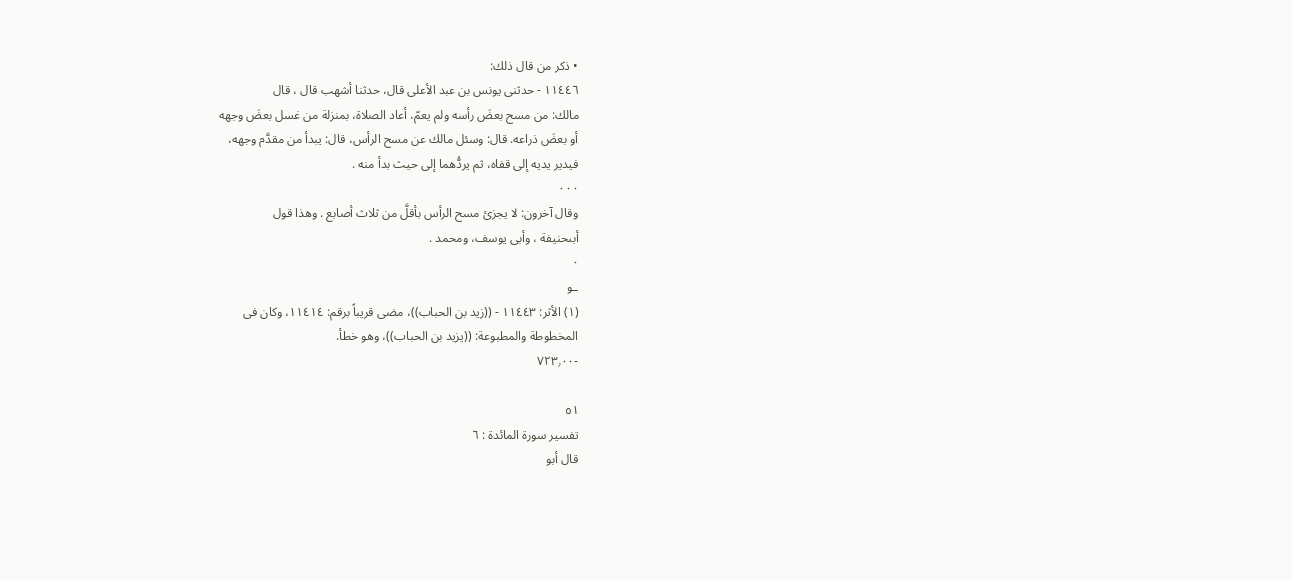• ذكر من قال ذلك:
١١٤٤٦ - حدثنى يونس بن عبد الأعلى قال، حدثنا أشهب قال ، قال
مالك: من مسح بعضَ رأسه ولم يعمّ، أعاد الصلاة، بمنزلة من غسل بعضَ وجهه
أو بعضَ ذراعه. قال: وسئل مالك عن مسح الرأس، قال: يبدأ من مقدَّم وجهه،
فيدير يديه إلى قفاه، ثم يردُّهما إلى حيث بدأ منه .
٠٠٠
وقال آخرون: لا يجزئ مسح الرأس بأقلَّ من ثلاث أصابع . وهذا قول
أبىحنيفة ، وأبى يوسف، ومحمد .
٠
ـو
(١) الأثر: ١١٤٤٣ - ((زيد بن الحباب))، مضى قريباً برقم: ١١٤١٤، وكان فى
المخطوطة والمطبوعة: ((يزيد بن الحباب))، وهو خطأ.
-٧٢٣٫٠٠

٥١
تفسير سورة المائدة : ٦
قال أبو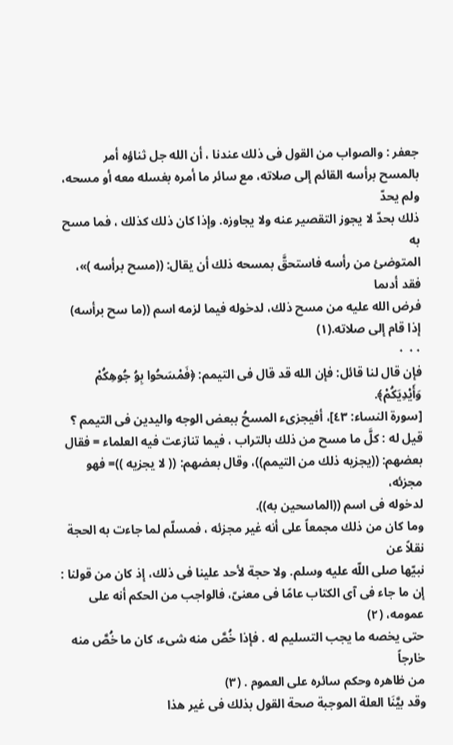جعفر : والصواب من القول فى ذلك عندنا ، أن الله جل ثناؤه أمر
بالمسح برأسه القائم إلى صلاته، مع سائر ما أمره بغسله معه أو مسحه، ولم يحدّ
ذلك بحدّ لا يجوز التقصير عنه ولا يجاوزه. وإذا كان ذلك كذلك ، فما مسح به
المتوضئ من رأسه فاستحقَّ بمسحه ذلك أن يقال: ((مسح برأسه )»، فقد أدىما
فرض الله عليه من مسح ذلك، لدخوله فيما لزمه اسم ((ما سح برأسه) إذا قام إلى صلاته.(١)
٠٠ ٠
فإن قال لنا قائل: فإن الله قد قال فى التيمم: ﴿فَمْسَحُوا بِوُ جُوهِكُمْ وَأَيْدِيَكُمْ﴾.
[سورة النساء: ٤٣]، أفيجزىء المسحُ ببعض الوجه واليدين فى التيمم ؟
قيل له : كلَّ ما مسح من ذلك بالتراب ، فيما تنازعت فيه العلماء = فقال
بعضهم: ((يجزيه ذلك من التيمم))، وقال بعضهم: (( لا يجزيه ))= فهو مجزئه،
لدخوله فى اسم ((الماسحين به)).
وما كان من ذلك مجمعاً على أنه غير مجزئه ، فمسلّم لما جاءت به الحجة نقلاً عن
نبيّها صلى اللّه عليه وسلم. ولا حجة لأحد علينا فى ذلك، إذ كان من قولنا :
إن ما جاء فى آى الكتاب عامًا فى معنىّ، فالواجب من الحكم أنه على عمومه، (٢)
حتى يخصه ما يجب التسليم له . فإذا خُصَّ منه شىء، كان ما خُصَّ منه خارجاً
من ظاهره وحكم سائره على العموم . (٣)
وقد بيَّنَا العلة الموجبة صحة القول بذلك فى غير هذا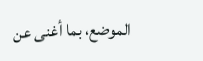الموضع، بما أغنى عن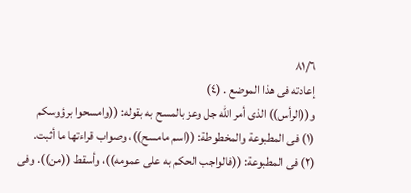٨١/٦
إعادته فى هذا الموضع . (٤)
و((الرأس)) الذى أمر الله جل وعز بالمسح به بقوله: ((وامسحوا برؤوسكم
(١) فى المطبوعة والمخطوطة: ((اسم مامسح))، وصواب قراءتها ما أثبت.
(٢) فى المطبوعة: ((فالواجب الحكم به على عمومه))، وأسقط ((من)). وفى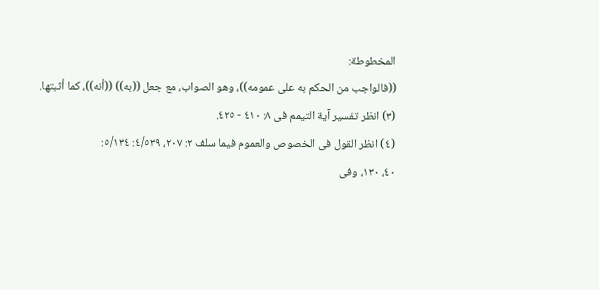المخطوطة:
((فالواجب من الحكم به على عمومه))، وهو الصواب، مع جعل ((به)) ((أنه))، كما أثبتها.
(٣) انظر تفسير آية التيمم فى ٨: ٤١٠ - ٤٢٥.
(٤) انظر القول فى الخصوص والعموم فيما سلف ٢: ٢٠٧، ٤/٥٣٩: ٥/١٣٤:
٤٠، ١٣٠، وفى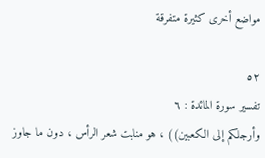مواضع أخرى كثيرة متفرقة

٥٢
تفسير سورة المائدة : ٦
وأرجلكم إلى الكعبين)) ، هو منابت شعر الرأس ، دون ما جاوز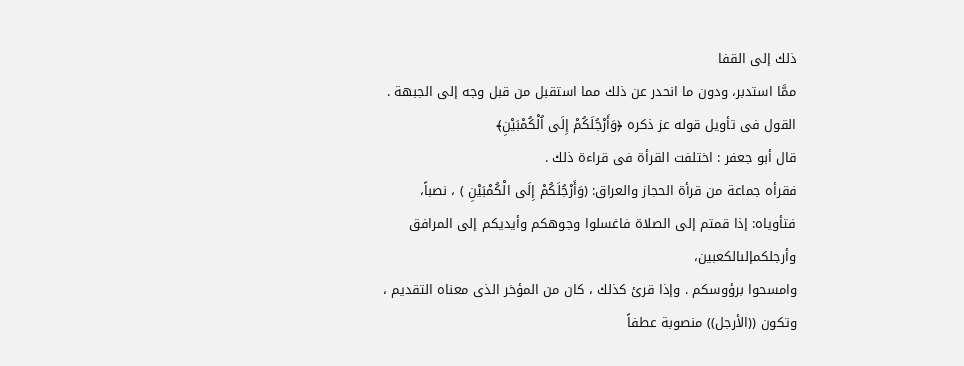ذلك إلى القفا
ممَّا استدبر، ودون ما انحدر عن ذلك مما استقبل من قبل وجه إلى الجبهة .
القول فى تأويل قوله عز ذكره ﴿وَأَرْجُلَكُمْ إِلَى اُلْكُمْبَيْنِ﴾
قال أبو جعفر : اختلفت القرأة فى قراءة ذلك .
فقرأه جماعة من قرأة الحجاز والعراق: (وَأَرْجُلَكُمْ إِلَى الْكُمْبَيْنِ ) ، نصباً،
فتأوياه: إذا قمتم إلى الصلاة فاغسلوا وجوهكم وأيديكم إلى المرافق وأرجلكمإلىالكعبين،
وامسحوا برؤوسكم . وإذا قرئ كذلك ، كان من المؤخر الذى معناه التقديم ،
وتكون ((الأرجل)) منصوبة عطفاً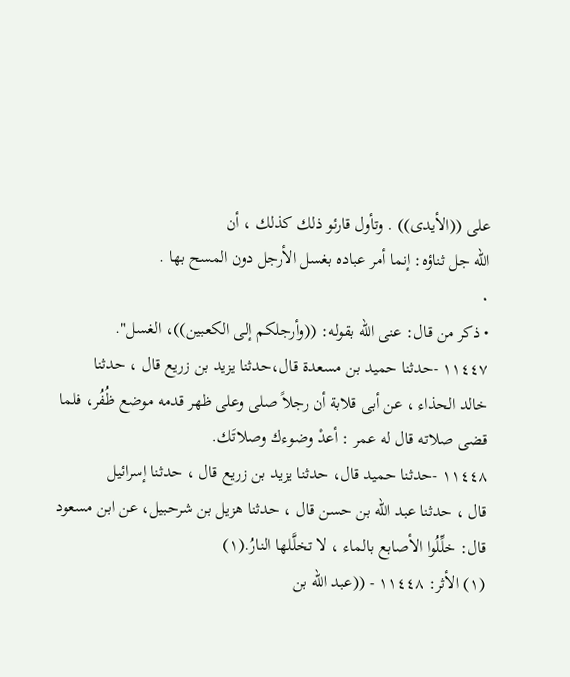على ((الأيدى)) . وتأول قارئو ذلك كذلك ، أن
الله جل ثناؤه: إنما أمر عباده بغسل الأرجل دون المسح بها .
٠
• ذكر من قال: عنى الله بقوله: ((وأرجلكم إلى الكعبين))، الغسل".
١١٤٤٧ -حدثنا حمید بن مسعدة قال،حدثنا یزید بن زريع قال ، حدثنا
خالد الحذاء ، عن أبى قلابة أن رجلاً صلى وعلى ظهر قدمه موضع ظُفُر، فلما
قضى صلاته قال له عمر : أعدْ وضوءك وصلاتَك.
١١٤٤٨ -حدثنا حميد قال، حدثنا يزيد بن زريع قال ، حدثنا إسرائيل
قال ، حدثنا عبد الله بن حسن قال ، حدثنا هزيل بن شرحبيل، عن ابن مسعود
قال: خلِّلُوا الأصابع بالماء ، لا تخلَّلها النارُ.(١)
(١) الأثر: ١١٤٤٨ - ((عبد الله بن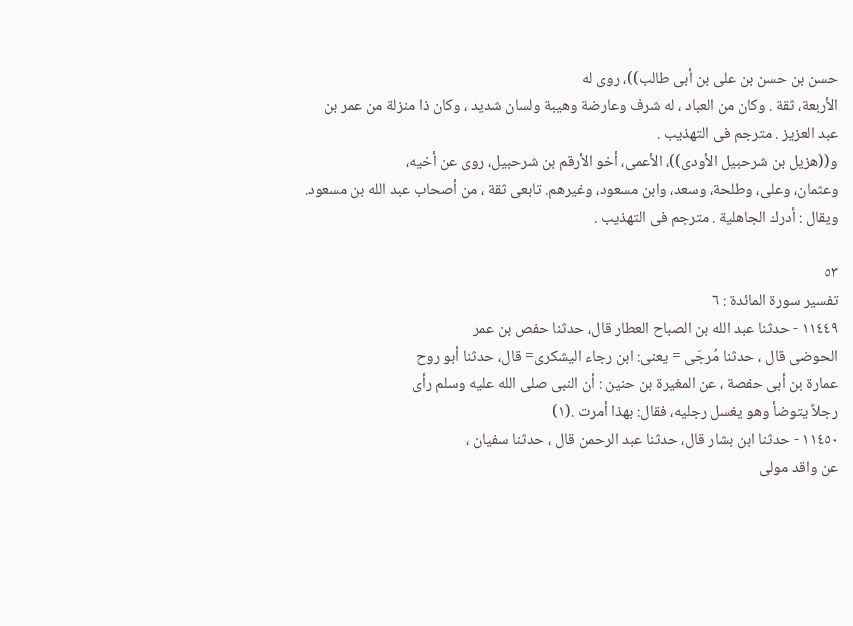حسن بن حسن بن على بن أبى طالب))، روى له
الأربعة، ثقة . وكان من العباد ، له شرف وعارضة وهيبة ولسان شديد ، وكان ذا منزلة من عمر بن
عبد العزيز . مترجم فى التهذيب .
و((هزيل بن شرحبيل الأودى))، الأعمى، أخو الأرقم بن شرحبيل، روى عن أخيه،
وعثمان، وعلى، وطلحة، وسعد، وابن مسعود، وغيرهم. تابعى ثقة ، من أصحاب عبد الله بن مسعود.
ويقال : أدرك الجاهلية . مترجم فى التهذيب .

٥٣
تفسير سورة المائدة : ٦
١١٤٤٩ - حدثنا عبد الله بن الصباح العطار قال، حدثنا حفص بن عمر
الحوضى قال ، حدثنا مُرجَى = يعنى: ابن رجاء اليشكرى= قال، حدثنا أبو روح
عمارة بن أبى حفصة ، عن المغيرة بن حنين : أن النبى صلى الله عليه وسلم رأى
رجلاً يتوضأ وهو يغسل رجليه، فقال: بهذا أمرت .(١)
١١٤٥٠ - حدثنا ابن بشار قال، حدثنا عبد الرحمن قال ، حدثنا سفيان ،
عن واقد مولى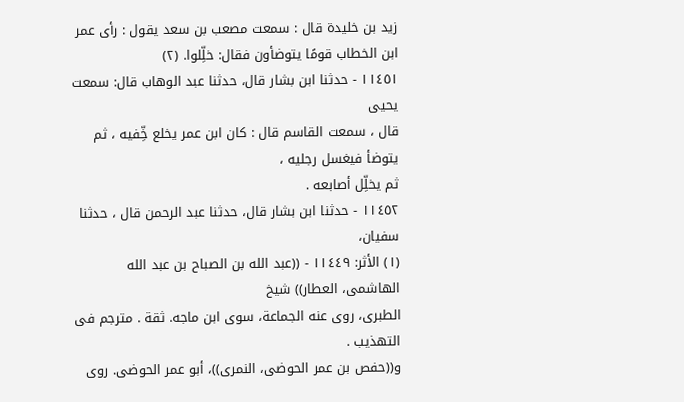زيد بن خليدة قال : سمعت مصعب بن سعد يقول : رأى عمر
ابن الخطاب قومًا يتوضأون فقال: خلِّلوا. (٢)
١١٤٥١ - حدثنا ابن بشار قال، حدثنا عبد الوهاب قال: سمعت يحيى
قال ، سمعت القاسم قال : كان ابن عمر يخلع خِّفيه ، ثم يتوضأ فيغسل رجليه ،
ثم يخلِّل أصابعه .
١١٤٥٢ - حدثنا ابن بشار قال، حدثنا عبد الرحمن قال ، حدثنا سفيان،
(١) الأثر: ١١٤٤٩ - ((عبد الله بن الصباح بن عبد الله الهاشمى، العطار)) شيخ
الطبرى، روى عنه الجماعة، سوى ابن ماجه. ثقة . مترجم فى التهذيب .
و((حفص بن عمر الحوضى، النمرى))، أبو عمر الحوضى. روى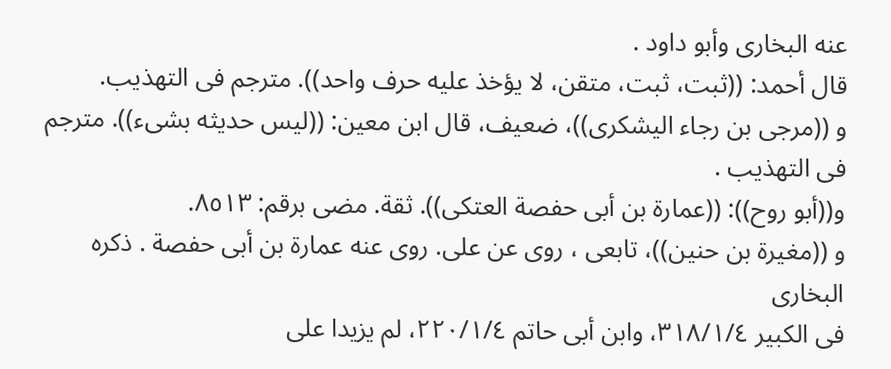عنه البخارى وأبو داود .
قال أحمد: ((ثبت، ثبت، متقن، لا يؤخذ عليه حرف واحد)). مترجم فى التهذيب.
و ((مرجى بن رجاء اليشكرى))، ضعيف، قال ابن معين: ((ليس حديثه بشىء)). مترجم
فى التهذيب .
و((أبو روح)): ((عمارة بن أبى حفصة العتكى)). ثقة. مضى برقم: ٨٥١٣.
و ((مغيرة بن حنين))، تابعى ، روى عن على. روى عنه عمارة بن أبى حفصة . ذكره البخارى
فى الكبير ٣١٨/١/٤، وابن أبى حاتم ٢٢٠/١/٤، لم يزيدا على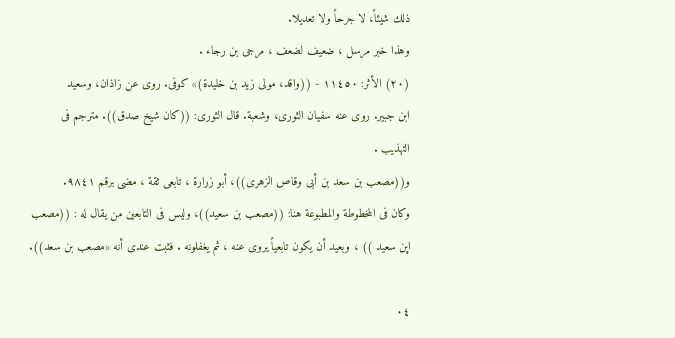ذلك شيئاً، لا جرحاً ولا تعديلا.
وهذا خبر مرسل ، ضعيف لضعف ، مرجى بن رجاء .
(٢٠) الأثر: ١١٤٥٠ - ((واقد، مولى زيد بن خليدة)» كوفى. روى عن زاذان، وسعيد
ابن جبير. روى عنه سفيان الثورى، وشعبة. قال الثورى: ((كان شيخ صدق)). مترجم فى
التهذيب .
و((مصعب بن سعد بن أبى وقاص الزهرى))، أبو زرارة ، تابعى ثقة ، مضى برقم ٩٨٤١.
وكان فى المخطوطة والمطبوعة هنا: ((مصعب بن سعيد))، وليس فى التابعين من يقال له : ((مصعب
اپن سعید )) ، وبعید أن یکون تابعیاً یروی عنه ، ثم يغفلونه . فثبت عندی أنه «مصعب بن سعد)).

٠٤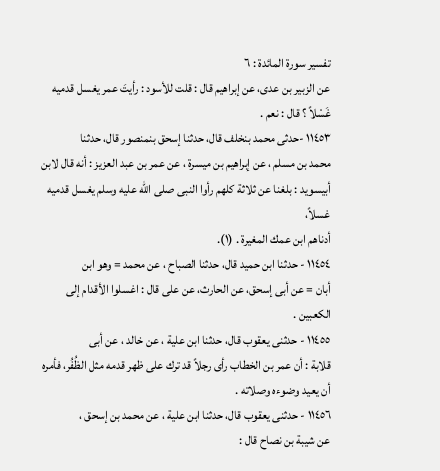تفسير سورة المائدة : ٦
عن الزبير بن عدى، عن إبراهيم قال : قلت للأسود : رأيتَ عمر يغسل قدميه
غَسْلاً ؟ قال : نعم .
١١٤٥٣ -حدثی محمد بنخلف قال، حدثنا إسحق بنمنصور قال، حدثنا
محمد بن مسلم ، عن إبراهيم بن ميسرة ، عن عمر بن عبد العزيز : أنه قال لابن
أبیسويد : بلغنا عن ثلاثة کلهم رأوا النبى صلى الله عليه وسلم یغسل قدميه غسلاً،
أدناهم ابن عمك المغيرة . (١).
١١٤٥٤ - حدثنا ابن حميد قال، حدثنا الصباح ، عن محمد = وهو ابن
أبان = عن أبى إسحق، عن الحارث، عن على قال : اغسلوا الأقدام إلى الكعبين .
١١٤٥٥ - حدثنى يعقوب قال، حدثنا ابن علية ، عن خالد ، عن أبى
قلابة : أن عمر بن الخطاب رأى رجلاً قد ترك على ظهر قدمه مثل الظُفُر، فأمره
أن يعيد وضوءه وصلاته .
١١٤٥٦ - حدثنى يعقوب قال، حدثنا ابن علية ، عن محمد بن إسحق ،
عن شيبة بن نصاح قال :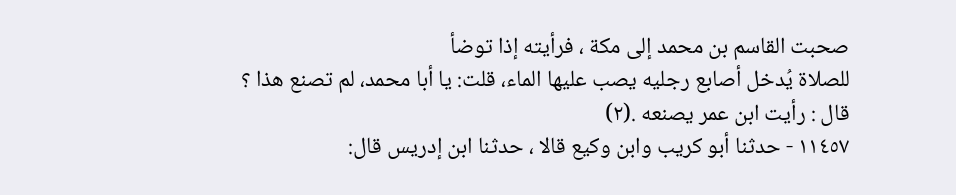صحبت القاسم بن محمد إلى مكة ، فرأيته إذا توضأ
للصلاة يُدخل أصابع رجليه يصب عليها الماء، قلت: يا أبا محمد، لم تصنع هذا ؟
قال : رأيت ابن عمر يصنعه .(٢)
١١٤٥٧ - حدثنا أبو كريب وابن وكيع قالا ، حدثنا ابن إدريس قال: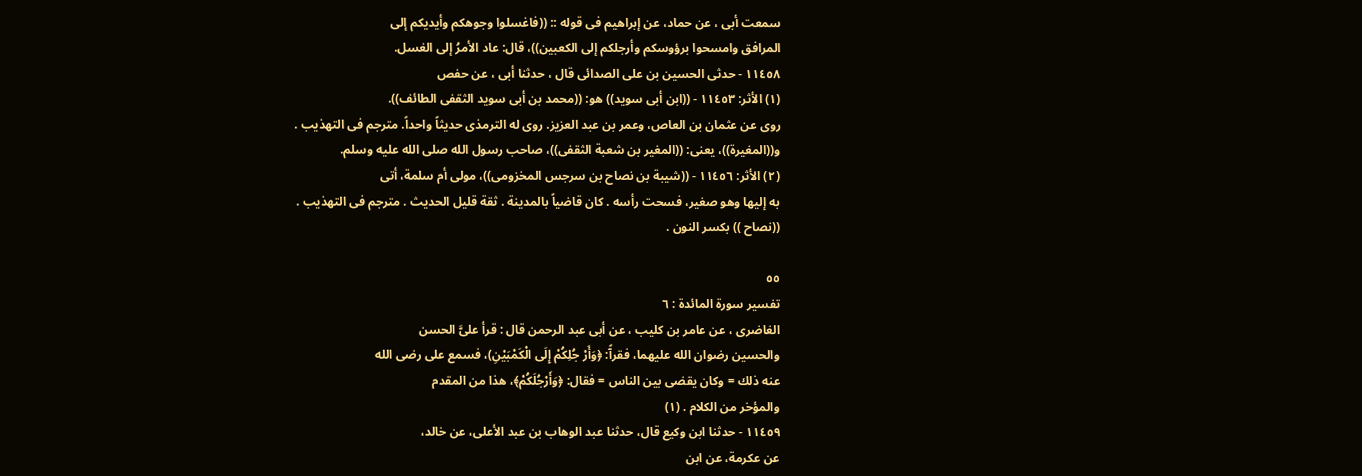سمعت أبى ، عن حماد، عن إبراهيم فى قوله :: ((فاغسلوا وجوهكم وأيديكم إلى
المرافق وامسحوا برؤوسكم وأرجلكم إلى الكعبين))، قال: عاد الأمرُ إلى الغسل.
١١٤٥٨ - حدثی الحسين بن على الصدائی قال ، حدثنا أبى ، عن حفص
(١) الأثر: ١١٤٥٣ - ((ابن أبى سويد)) هو: ((محمد بن أبى سويد الثقفى الطائف)).
روى عن عثمان بن العاص، وعمر بن عبد العزيز. روى له الترمذى حديثاً واحداً. مترجم فى التهذيب .
و((المغيرة))، يعنى: ((المغير بن شعبة الثقفى))، صاحب رسول الله صلى الله عليه وسلم.
(٢) الأثر: ١١٤٥٦ - ((شيبة بن نصاح بن سرجس المخزومى))، مولى أم سلمة، أتى
به إليها وهو صغير، فسحت رأسه . كان قاضياً بالمدينة . ثقة قليل الحديث . مترجم فى التهذيب .
((نصاح )) بكسر النون .

٥٥
تفسير سورة المائدة : ٦
الغاضرى ، عن عامر بن كليب ، عن أبى عبد الرحمن قال : قرأ علىَّ الحسن
والحسين رضوان الله عليهما، فقرآً: ﴿وَأَرْ جُلِكُمْ إِلَى الْكَمْبَيْنِ)، فسمع على رضى الله
عنه ذلك = وكان يقضى بين الناس = فقال: ﴿وَأَرْجُلَكُمْ﴾، هذا من المقدم
والمؤخر من الكلام . (١)
١١٤٥٩ - حدثنا ابن وكيع قال، حدثنا عبد الوهاب بن عبد الأعلى، عن خالد،
عن عكرمة، عن ابن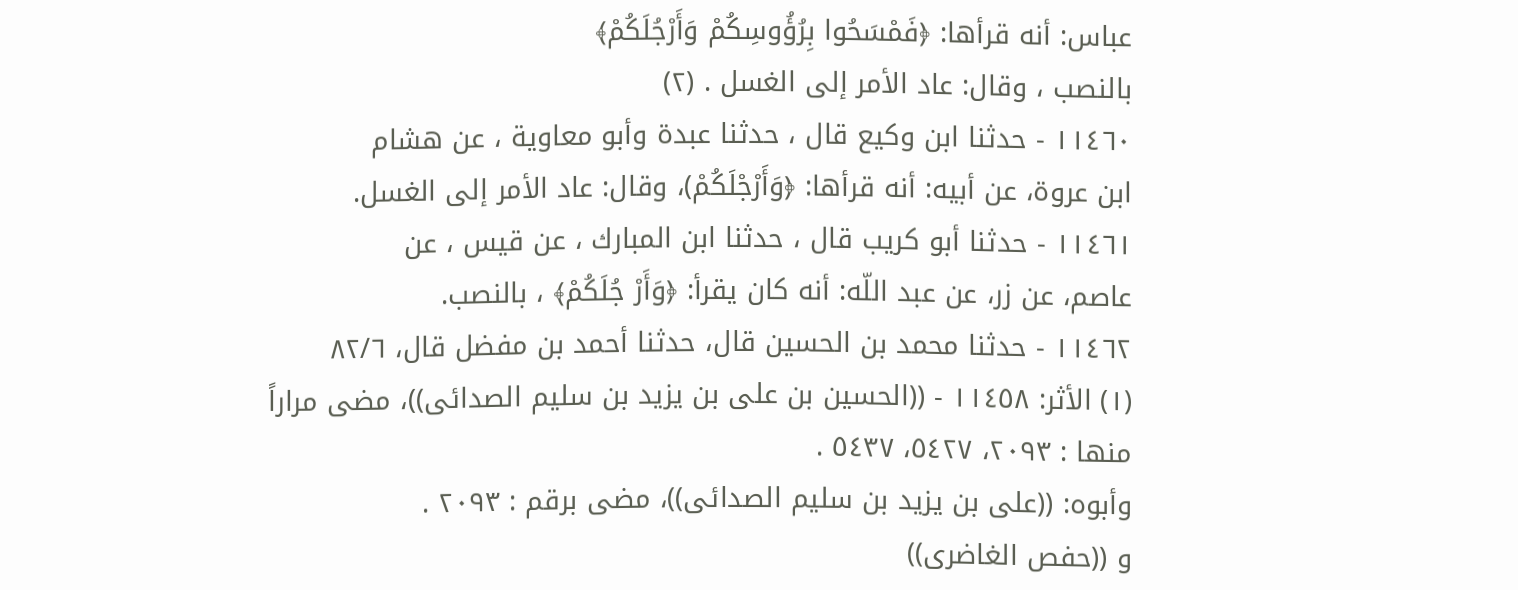عباس: أنه قرأها: ﴿فَمْسَحُوا بِرُؤُوسِكُمْ وَأَرْجُلَكُمْ﴾
بالنصب ، وقال: عاد الأمر إلى الغسل . (٢)
١١٤٦٠ - حدثنا ابن وكيع قال ، حدثنا عبدة وأبو معاوية ، عن هشام
ابن عروة، عن أبيه: أنه قرأها: ﴿وَأَرْجْلَكُمْ)، وقال: عاد الأمر إلى الغسل.
١١٤٦١ - حدثنا أبو كريب قال ، حدثنا ابن المبارك ، عن قيس ، عن
عاصم، عن زر، عن عبد اللّه: أنه كان يقرأ: ﴿وَأَرْ جُلَكُمْ﴾ ، بالنصب.
١١٤٦٢ - حدثنا محمد بن الحسين قال، حدثنا أحمد بن مفضل قال، ٨٢/٦
(١) الأثر: ١١٤٥٨ - ((الحسين بن على بن يزيد بن سليم الصدائى))، مضى مراراً
منها : ٢٠٩٣، ٥٤٢٧، ٥٤٣٧ .
وأبوه: ((على بن يزيد بن سليم الصدائى))، مضى برقم : ٢٠٩٣ .
و ((حفص الغاضرى))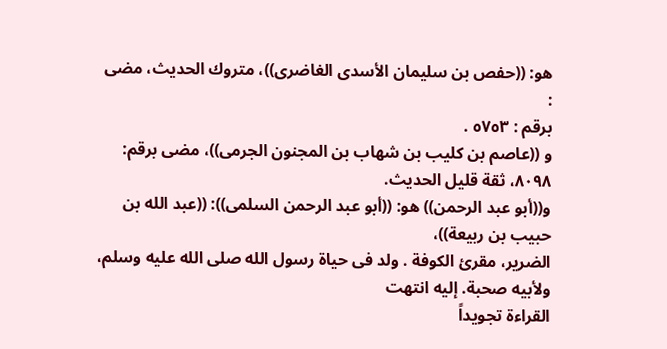هو: ((حفص بن سليمان الأسدى الغاضرى))، متروك الحديث، مضى
:
برقم : ٥٧٥٣ .
و ((عاصم بن كليب بن شهاب بن المجنون الجرمى))، مضى برقم: ٨٠٩٨، ثقة قليل الحديث.
و((أبو عبد الرحمن)) هو: ((أبو عبد الرحمن السلمى)): ((عبد الله بن حبيب بن ربيعة))،
الضرير، مقرئ الكوفة . ولد فى حياة رسول الله صلى الله عليه وسلم، ولأبيه صحبة. إليه انتهت
القراءة تجويداً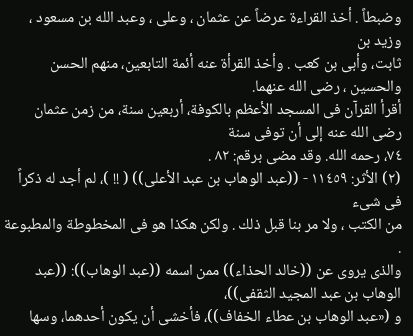وضبطاً . أخذ القراءة عرضاً عن عثمان ، وعلى ، وعبد الله بن مسعود ، وزيد بن
ثابت، وأبى بن كعب . وأخذ القرأة عنه أئمة التابعين، منهم الحسن والحسين ، رضى الله عنهما.
أقرأ القرآن فى المسجد الأعظم بالكوفة، أربعين سنة، من زمن عثمان رضى الله عنه إلى أن توفى سنة
٧٤، رحمه الله. وقد مضى برقم: ٨٢ .
(٢) الأثر: ١١٤٥٩ - ((عبد الوهاب بن عبد الأعلى)) ( !! )، لم أجد له ذكراً فى شىء
من الكتب ، ولا مر بنا قبل ذلك . ولكن هكذا هو فى المخطوطة والمطبوعة .
والذى يروى عن ((خالد الحذاء)) ممن اسمه ((عبد الوهاب)): ((عبد الوهاب بن عبد المجيد الثقفى))،
و («عبد الوهاب بن عطاء الخفاف))، فأخشى أن يكون أحدهما، وسها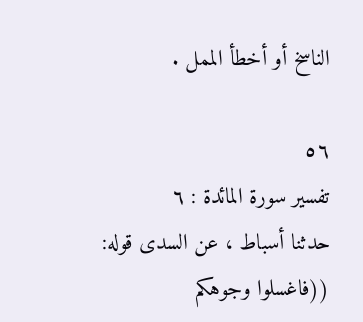الناسخ أو أخطأ الممل .

٥٦
تفسير سورة المائدة : ٦
حدثنا أسباط ، عن السدى قوله: ((فاغسلوا وجوهكم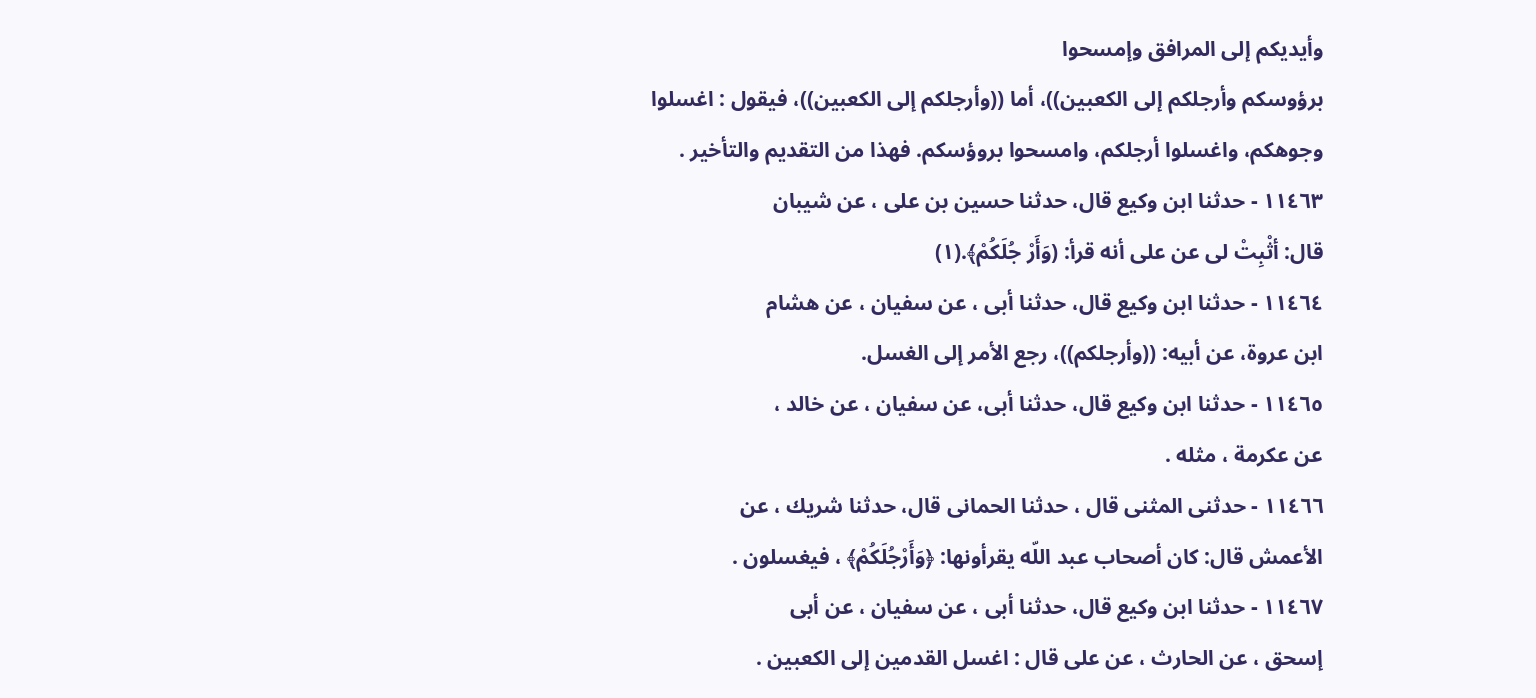وأيديكم إلى المرافق وإمسحوا
برؤوسكم وأرجلكم إلى الكعبين))، أما ((وأرجلكم إلى الكعبين))، فيقول : اغسلوا
وجوهكم، واغسلوا أرجلكم، وامسحوا بروؤسكم. فهذا من التقديم والتأخير .
١١٤٦٣ - حدثنا ابن وكيع قال، حدثنا حسين بن على ، عن شيبان
قال: أثْبِتْ لى عن على أنه قرأ: (وَأَرْ جُلَكُمْ﴾.(١)
١١٤٦٤ - حدثنا ابن وكيع قال، حدثنا أبى ، عن سفيان ، عن هشام
ابن عروة، عن أبيه: ((وأرجلكم))، رجع الأمر إلى الغسل.
١١٤٦٥ - حدثنا ابن وكيع قال، حدثنا أبى، عن سفيان ، عن خالد ،
عن عكرمة ، مثله .
١١٤٦٦ - حدثنى المثنى قال ، حدثنا الحمانى قال، حدثنا شريك ، عن
الأعمش قال: كان أصحاب عبد اللّه يقرأونها: ﴿وَأَرْجُلَكُمْ﴾ ، فيغسلون .
١١٤٦٧ - حدثنا ابن وكيع قال، حدثنا أبى ، عن سفيان ، عن أبى
إسحق ، عن الحارث ، عن على قال : اغسل القدمين إلى الكعبين .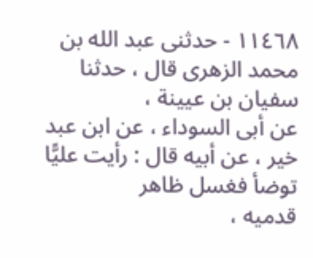١١٤٦٨ - حدثنى عبد الله بن محمد الزهرى قال ، حدثنا سفيان بن عيينة ،
عن أبى السوداء ، عن ابن عبد خير ، عن أبيه قال : رأيت عليًّا توضأ فغسل ظاهر
قدميه ،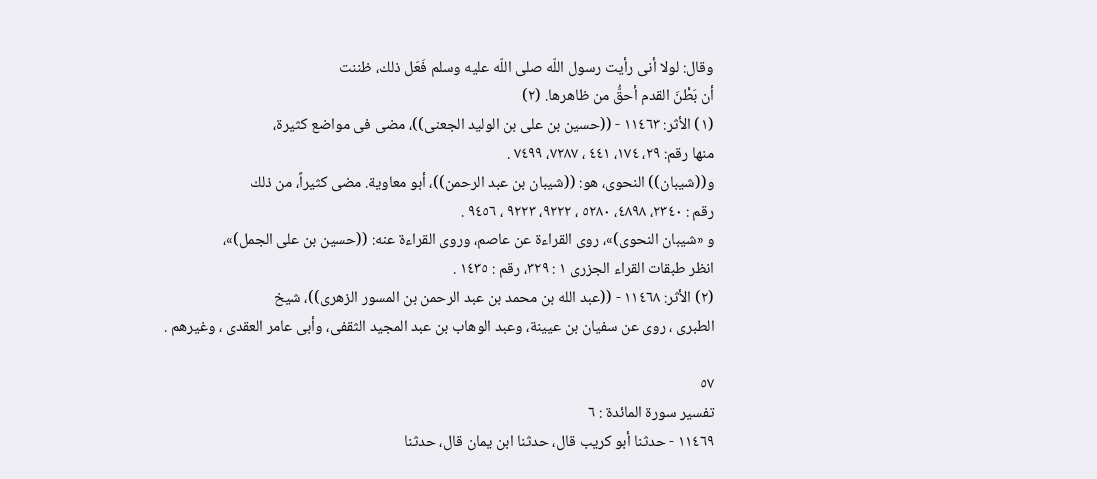وقال: لولا أنى رأيت رسول اللّه صلى اللّه عليه وسلم فَعَل ذلك، ظننت
أن بَطْنَ القدم أحقُّ من ظاهرها. (٢)
(١) الأثر: ١١٤٦٣ - ((حسين بن على بن الوليد الجعنى))، مضى فى مواضع كثيرة،
منها رقم: ٢٩، ١٧٤، ٤٤١ ، ٧٢٨٧، ٧٤٩٩ .
و((شيبان)) النحوى، هو: ((شيبان بن عبد الرحمن))، أبو معاوية. مضى كثيراً، من ذلك
رقم : ٢٣٤٠، ٤٨٩٨، ٥٢٨٠ ، ٩٢٢٢، ٩٢٢٣ ، ٩٤٥٦ .
و «شيبان النحوى)»، روى القراءة عن عاصم، وروى القراءة عنه: ((حسين بن على الجمل)»،
انظر طبقات القراء الجزرى ١ : ٣٢٩، رقم : ١٤٣٥ .
(٢) الأثر: ١١٤٦٨ - ((عبد الله بن محمد بن عبد الرحمن بن المسور الزهرى))، شيخ
الطبرى ، روى عن سفيان بن عيينة، وعبد الوهاب بن عبد المجيد الثقفى، وأبى عامر العقدى ، وغيرهم .

٥٧
تفسير سورة المائدة : ٦
١١٤٦٩ - حدثنا أبو كريب قال، حدثنا ابن يمان قال، حدثنا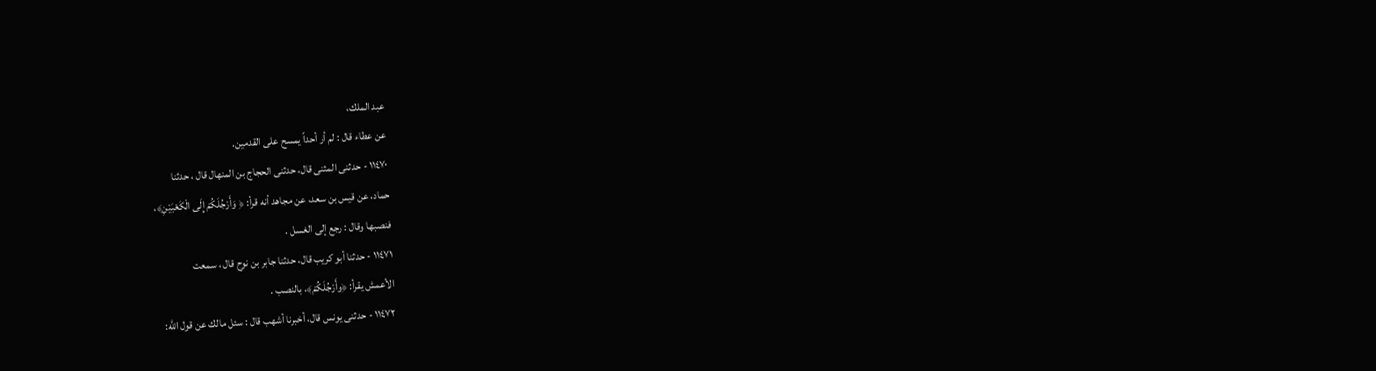عبد الملك،
عن عطاء قال : لم أر أحداً يمسح على القدمين.
١١٤٧٠ - حدثنى المثنى قال، حدثنى الحجاج بن المنهال قال ، حدثنا
حماد، عن قيس بن سعد، عن مجاهد أنه قرأ: ﴿ وَأَرْجُلَكُمْ إِلَى الْكَعْبَيْنِ﴾،
فنصبها وقال : رجع إلى الغسل .
١١٤٧١ - حدثنا أبو كريب قال، حدثنا جابر بن نوح قال ، سمعت
الأعمش يقرأ: ﴿وأَرْجُلَكُمْ﴾، بالنصب .
١١٤٧٢ - حدثنى يونس قال، أخبرنا أشهب قال : سئل مالك عن قول الله: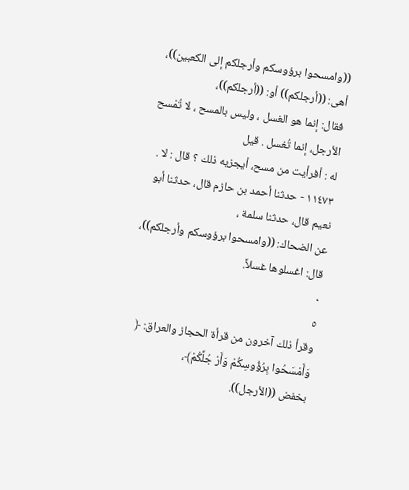((وامسحوا برؤوسكم وأرجلكم إلى الكعبين))، أهى: ((أرجلكم)) أو: ((أرجلكم))،
فقال: إنما هو الغسل ، وليس بالمسح ، لا تُمْسح الأرجل، إنما تُغسل . قيل
له : أفرأيت من مسح، أيجزيه ذلك ؟ قال : لا .
١١٤٧٣ - حدثنا أحمد بن حازم قال، حدثنا أبو نعيم قال، حدثنا سلمة ،
عن الضحاك: ((وامسحوا برؤوسكم وأرجلكم))، قال: اغسلوها غسلاً.
٠
٥
وقرأ ذلك آخرون من قرأة الحجاز والعراق: ﴿ وَأَمْسَحُوا بِرُؤُوسِكُمْ وَأَرْ جُلِّكُمْ﴾،
بخفض ((الأرجل)).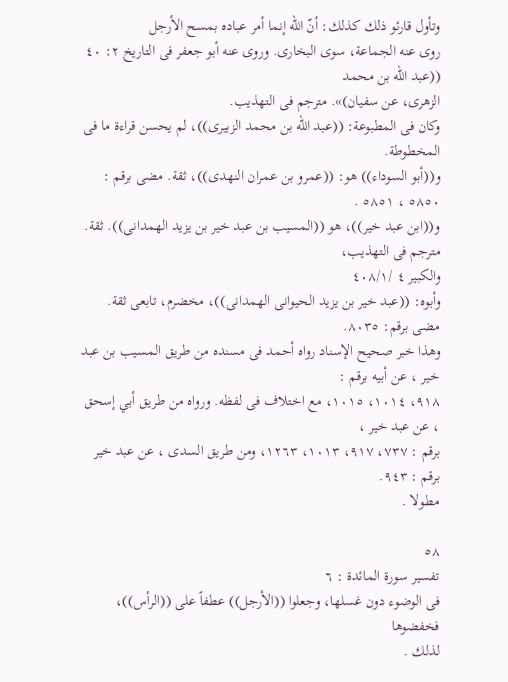وتأول قارئو ذلك كذلك: أنّ اللّه إنما أمر عباده بمسح الأرجل
روى عنه الجماعة، سوى البخارى. وروى عنه أبو جعفر فى التاريخ ٢: ٤٠ ((عبد الله بن محمد
الزهرى، عن سفيان)». مترجم فى التهذيب.
وكان فى المطبوعة: ((عبد اللّه بن محمد الزبيرى))، لم يحسن قراءة ما فى المخطوطة.
و((أبو السوداء)) هو: ((عمرو بن عمران النهدى))، ثقة. مضى برقم : ٥٨٥٠ ، ٥٨٥١ .
و((ابن عبد خير))، هو ((المسيب بن عبد خير بن يزيد الهمدانى)). ثقة. مترجم فى التهذيب،
والكبير ٤ /٤٠٨/١
وأبوه: ((عبد خير بن يزيد الحيوانى الهمدانى))، مخضرم، تابعى ثقة. مضى برقم: ٨٠٣٥.
وهذا خبر صحيح الإسناد رواه أحمد فى مسنده من طريق المسيب بن عبد خير ، عن أبيه برقم :
٩١٨، ١٠١٤، ١٠١٥، مع اختلاف فى لفظه. ورواه من طريق أبي إسحق ، عن عبد خير ،
برقم : ٧٣٧، ٩١٧، ١٠١٣، ١٢٦٣، ومن طريق السدى ، عن عبد خير برقم : ٩٤٣.
مطولا .

٥٨
تفسير سورة المائدة : ٦
فى الوضوء دون غسلها، وجعلوا ((الأرجل)) عطفاً على ((الرأس))، فخفضوها
لذلك .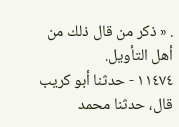. « ذكر من قال ذلك من أهل التأويل.
١١٤٧٤ - حدثنا أبو کریب قال، حدثنا محمد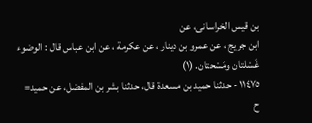بن قیس الخراسانى، عن
ابن جريج ، عن عمرو بن دينار ، عن عكرمة ، عن ابن عباس قال : الوضوء
غَسْلتان ومَسْحتان. (١)
١١٤٧٥ - حدثنا حميد بن مسعدة قال، حدثنا بشر بن المفضل، عن حميد=
ح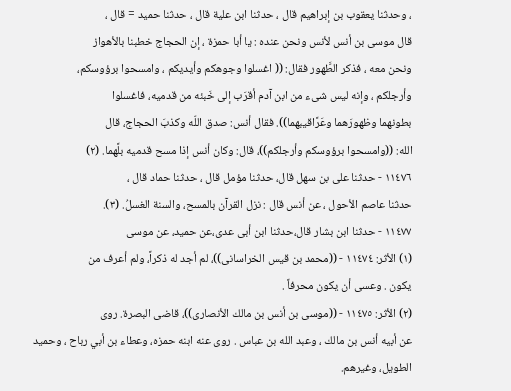، وحدثنا يعقوب بن إبراهيم قال ، حدثنا ابن علية قال ، حدثنا حميد = قال ،
قال موسى بن أنس لأنس ونحن عنده : يا أبا حمزة ، إن الحجاج خطبنا بالأهواز
ونحن معه ، فذكر الطَّهور فقال: (( اغسلوا وجوهكم وأيديكم ، وامسحوا برؤوسكم،
وأرجلكم ، وإنه ليس شىء من ابن آدم أقرَب إلى خَبئه من قدميه، فاغسلوا
بطونهما وظهورَهما وعَرَّاقيبهما)). فقال أنس: صدق اللّه وكذبَ الحجاج، قال
الله: ((وامسحوا برؤوسكم وأرجلكم))، قال: وكان أنس إذا مسح قدميه بلَّهما. (٢)
١١٤٧٦ - حدثنا على بن سهل قال، حدثنا مؤمل قال ، حدثنا حماد قال ،
حدثنا عاصم الأحول ، عن أنس قال : نزل القرآن بالمسح، والسنة الغسلُ. (٣).
١١٤٧٧ - حدثنا ابن بشار قال،حدثنا ابن أبی عدی،عن حميد، عن موسى
(١) الأثر: ١١٤٧٤ - ((محمد بن قيس الخراسانى))، لم أجد له ذكراً، ولم أعرف من
يكون . وعسى أن يكون محرفاً .
(٢) الأثر: ١١٤٧٥ - ((موسى بن أنس بن مالك الأنصارى))، قاضى البصرة. روى
عن أبيه أنس بن مالك ، وعبد الله بن عباس . روى عنه ابنه حمزه، وعطاء بن أبي رباح ، وحميد
الطويل، وغيرهم.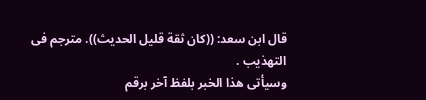قال ابن سعد: ((كان ثقة قليل الحديث)). مترجم فى التهذيب .
وسيأتى هذا الخبر بلفظ آخر برقم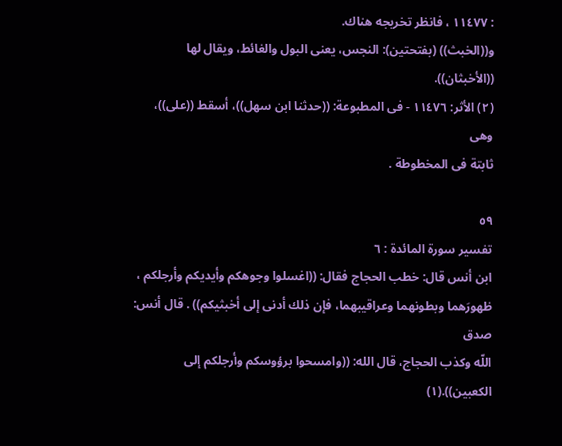: ١١٤٧٧ ، فانظر تخريجه هناك.
و((الخبث)) (بفتحتين): النجس، يعنى البول والغائط، ويقال لها ((الأخبثان)).
(٢) الأثر: ١١٤٧٦ - فى المطبوعة: ((حدثنا ابن سهل))، أسقط ((على))، وهى
ثابتة فى المخطوطة .

٥٩
تفسير سورة المائدة : ٦
ابن أنس قال: خطب الحجاج فقال: ((اغسلوا وجوهكم وأيديكم وأرجلكم ،
ظهورَهما وبطونهما وعراقيبهما، فإن ذلك أدنى إلى أخبثیكم)) . قال أنس: صدق
اللّه وكذب الحجاج، قال الله: ((وامسحوا برؤوسكم وأرجلكم إلى الكعبين)).(١)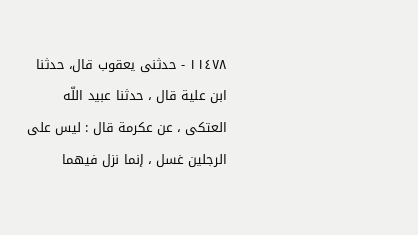١١٤٧٨ - حدثنى يعقوب قال، حدثنا ابن علية قال ، حدثنا عبيد اللّه
العتكى ، عن عكرمة قال : ليس على الرجلين غسل ، إنما نزل فيهما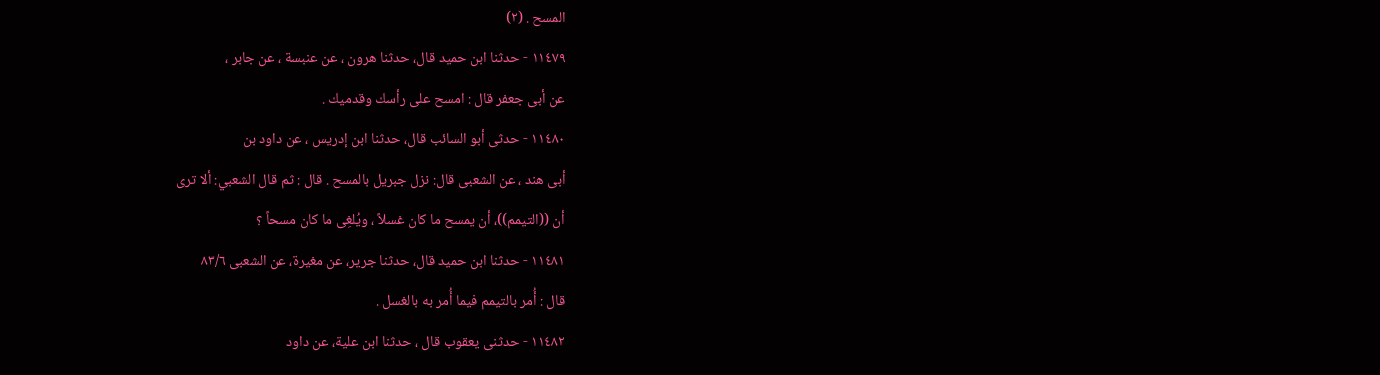المسح . (٢)
١١٤٧٩ - حدثنا ابن حميد قال، حدثنا هرون ، عن عنبسة ، عن جابر ،
عن أبى جعفر قال : امسح على رأسك وقدميك .
١١٤٨٠ - حدثی أبو السائب قال، حدثنا ابن إدريس ، عن داود بن
أبى هند ، عن الشعبى قال: نزل جبريل بالمسح . قال : ثم قال الشعبي: ألا ترى
أن ((التيمم))، أن يمسح ما كان غسلاً ، ويُلغِى ما كان مسحاً ؟
١١٤٨١ - حدثنا ابن حميد قال، حدثنا جرير، عن مغيرة، عن الشعبى ٨٣/٦
قال : أُمر بالتيمم فيما أُمر به بالغسل .
١١٤٨٢ - حدثنى يعقوب قال ، حدثنا ابن علية، عن داود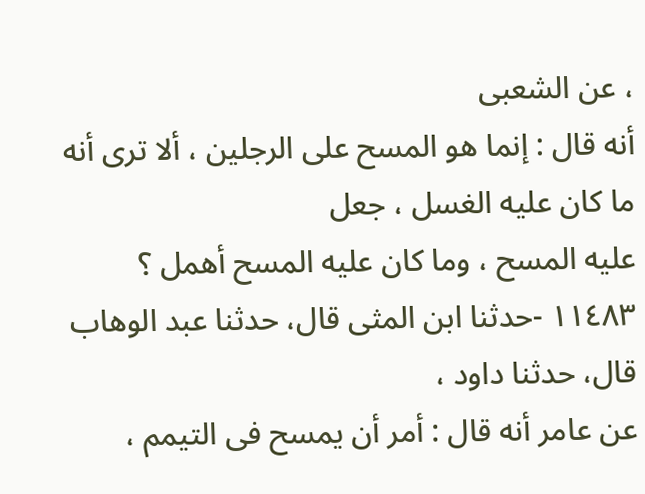، عن الشعبى
أنه قال : إنما هو المسح على الرجلين ، ألا ترى أنه ما كان عليه الغسل ، جعل
عليه المسح ، وما كان عليه المسح أهمل ؟
١١٤٨٣ -حدثنا ابن المثی قال، حدثنا عبد الوهاب قال، حدثنا داود ،
عن عامر أنه قال : أمر أن يمسح فى التيمم ،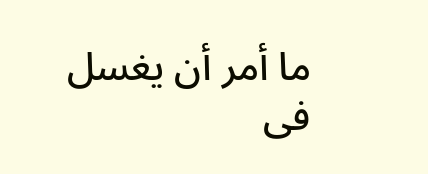ما أمر أن يغسل فى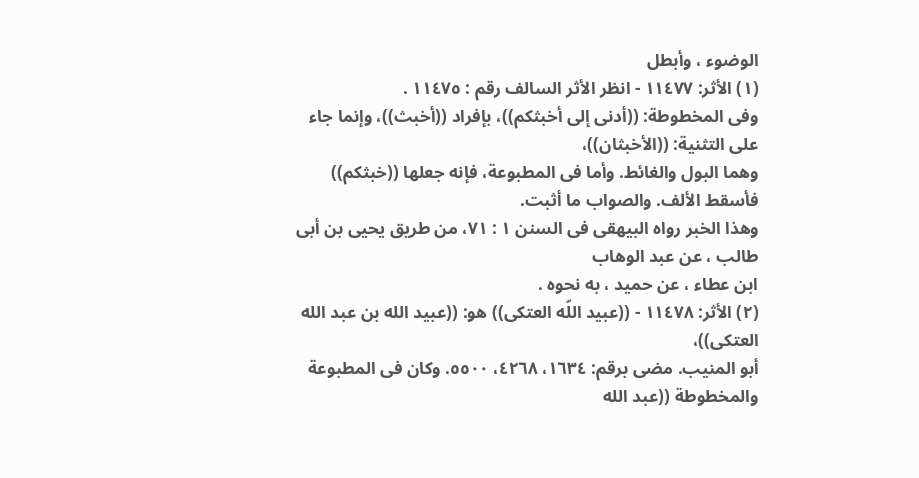الوضوء ، وأبطل
(١) الأثر: ١١٤٧٧ - انظر الأثر السالف رقم : ١١٤٧٥ .
وفى المخطوطة: ((أدنى إلى أخبثكم))، بإفراد ((أخبث))، وإنما جاء على التثنية: ((الأخبثان))،
وهما البول والغائط. وأما فى المطبوعة، فإنه جعلها ((خبثكم)) فأسقط الألف. والصواب ما أثبت.
وهذا الخبر رواه البيهقى فى السنن ١ : ٧١، من طريق يحيى بن أبى طالب ، عن عبد الوهاب
ابن عطاء ، عن حميد ، به نحوه .
(٢) الأثر: ١١٤٧٨ - ((عبيد اللّه العتكى)) هو: ((عبيد الله بن عبد الله العتكى))،
أبو المنيب. مضى برقم: ١٦٣٤، ٤٢٦٨، ٥٥٠٠. وكان فى المطبوعة والمخطوطة ((عبد الله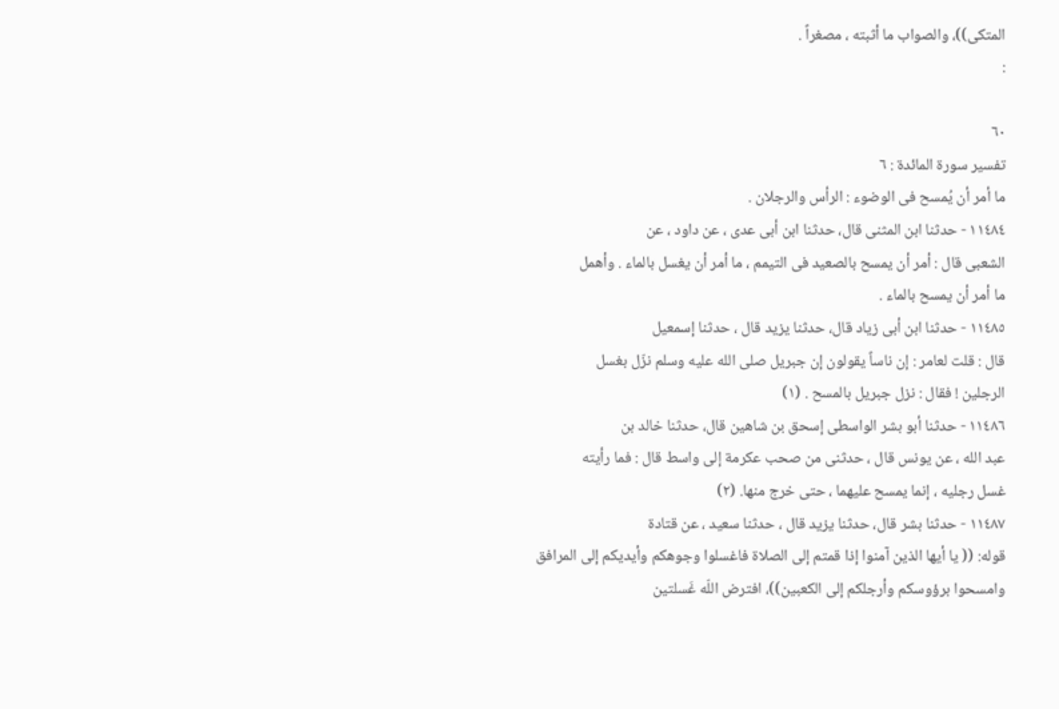المتكى))، والصواب ما أثبته ، مصغراً .
:

٦٠
تفسير سورة المائدة : ٦
ما أمر أن يُمسح فى الوضوء : الرأس والرجلان .
١١٤٨٤ - حدثنا ابن المثنى قال، حدثنا ابن أبى عدى ، عن داود ، عن
الشعبى قال : أمر أن يمسح بالصعيد فى التيمم ، ما أمر أن يغسل بالماء . وأهمل
ما أمر أن يمسح بالماء .
١١٤٨٥ - حدثنا ابن أبى زياد قال، حدثنا يزيد قال ، حدثنا إسمعيل
قال : قلت لعامر : إن ناساً يقولون إن جبريل صلى الله عليه وسلم نزّل بغسل
الرجلين ! فقال : نزل جبريل بالمسح . (١)
١١٤٨٦ - حدثنا أبو بشر الواسطى إسحق بن شاهين قال، حدثنا خالد بن
عبد الله ، عن يونس قال ، حدثنى من صحب عكرمة إلى واسط قال : فما رأيته
غسل رجليه ، إنما يمسح عليهما ، حتى خرج منها. (٢)
١١٤٨٧ - حدثنا بشر قال، حدثنا يزيد قال ، حدثنا سعيد ، عن قتادة
قوله: (( يا أيها الذين آمنوا إذا قمتم إلى الصلاة فاغسلوا وجوهكم وأيديكم إلى المرافق
وامسحوا برؤوسكم وأرجلكم إلى الكعبين))، افترض اللّه غَسلتين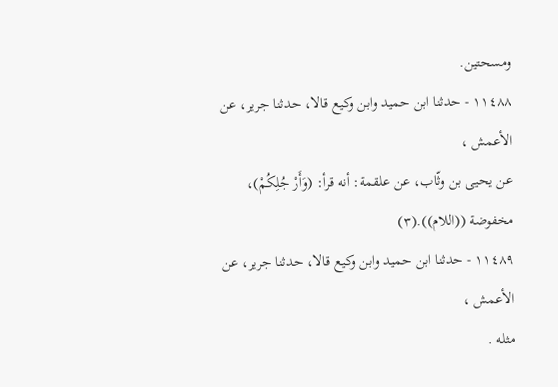ومسحتين.
١١٤٨٨ - حدثنا ابن حميد وابن وكيع قالا، حدثنا جرير، عن الأعمش ،
عن يحيى بن وثّاب، عن علقمة: أنه قرأ: (وَأَرْ جُلِكُمْ)، مخفوضة ((اللام)).(٣)
١١٤٨٩ - حدثنا ابن حميد وابن وكيع قالا، حدثنا جرير، عن الأعمش ،
مثله .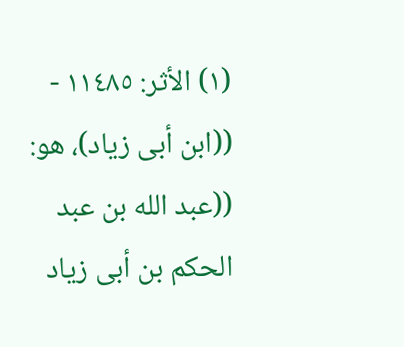(١) الأثر: ١١٤٨٥ - ((ابن أبى زياد)، هو: ((عبد الله بن عبد الحكم بن أبى زياد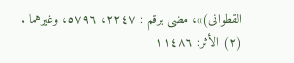القطوانى)»، مضى برقم : ٢٢٤٧، ٥٧٩٦، وغيرهما .
(٢) الأثر: ١١٤٨٦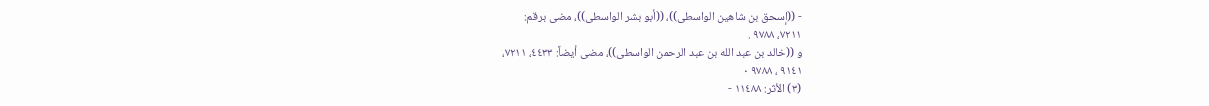- ((إسحق بن شاهين الواسطى))، ((أبو بشر الواسطى))، مضى برقم:
٧٢١١، ٩٧٨٨ .
و ((خالد بن عبد الله بن عبد الرحمن الواسطى))، مضى أيضاً: ٤٤٣٣، ٧٢١١،
٩١٤١ ، ٩٧٨٨ ٠
(٣) الأثر: ١١٤٨٨ -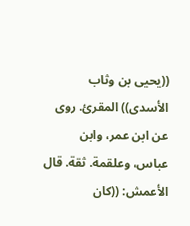((يحيى بن وثاب الأسدى)) المقرئ. روى عن ابن عمر، وابن
عباس، وعلقمة. ثقة. قال الأعمش: ((كان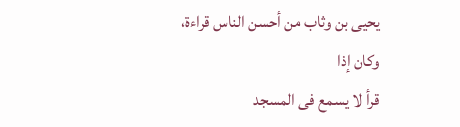يحيى بن وثاب من أحسن الناس قراءة، وكان إذا
قرأ لا يسمع فى المسجد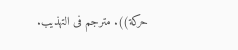حركة)). مترجم فى التهذيب.